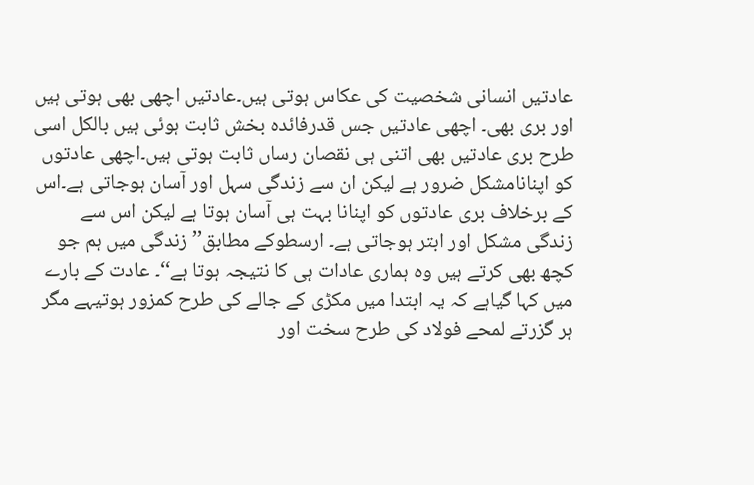عادتیں انسانی شخصیت کی عکاس ہوتی ہیں۔عادتیں اچھی بھی ہوتی ہیں اور بری بھی۔ اچھی عادتیں جس قدرفائدہ بخش ثابت ہوئی ہیں بالکل اسی طرح بری عادتیں بھی اتنی ہی نقصان رساں ثابت ہوتی ہیں۔اچھی عادتوں کو اپنانامشکل ضرور ہے لیکن ان سے زندگی سہل اور آسان ہوجاتی ہے۔اس کے برخلاف بری عادتوں کو اپنانا بہت ہی آسان ہوتا ہے لیکن اس سے زندگی مشکل اور ابتر ہوجاتی ہے۔ ارسطوکے مطابق’’ زندگی میں ہم جو کچھ بھی کرتے ہیں وہ ہماری عادات ہی کا نتیجہ ہوتا ہے‘‘۔ عادت کے بارے میں کہا گیاہے کہ یہ ابتدا میں مکڑی کے جالے کی طرح کمزور ہوتیہے مگر ہر گزرتے لمحے فولاد کی طرح سخت اور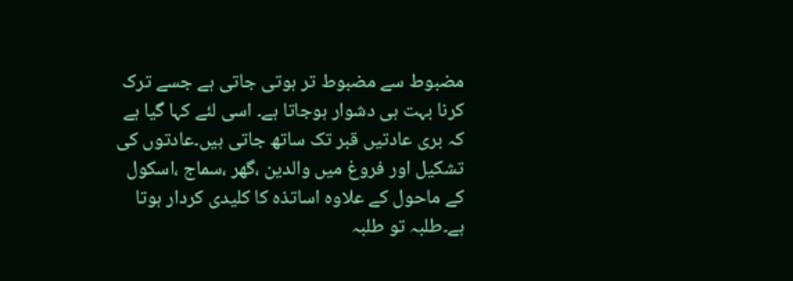مضبوط سے مضبوط تر ہوتی جاتی ہے جسے ترک کرنا بہت ہی دشوار ہوجاتا ہے۔ اسی لئے کہا گیا ہے کہ بری عادتیں قبر تک ساتھ جاتی ہیں۔عادتوں کی تشکیل اور فروغ میں والدین ،گھر ،سماج ،اسکول کے ماحول کے علاوہ اساتذہ کا کلیدی کردار ہوتا ہے۔طلبہ تو طلبہ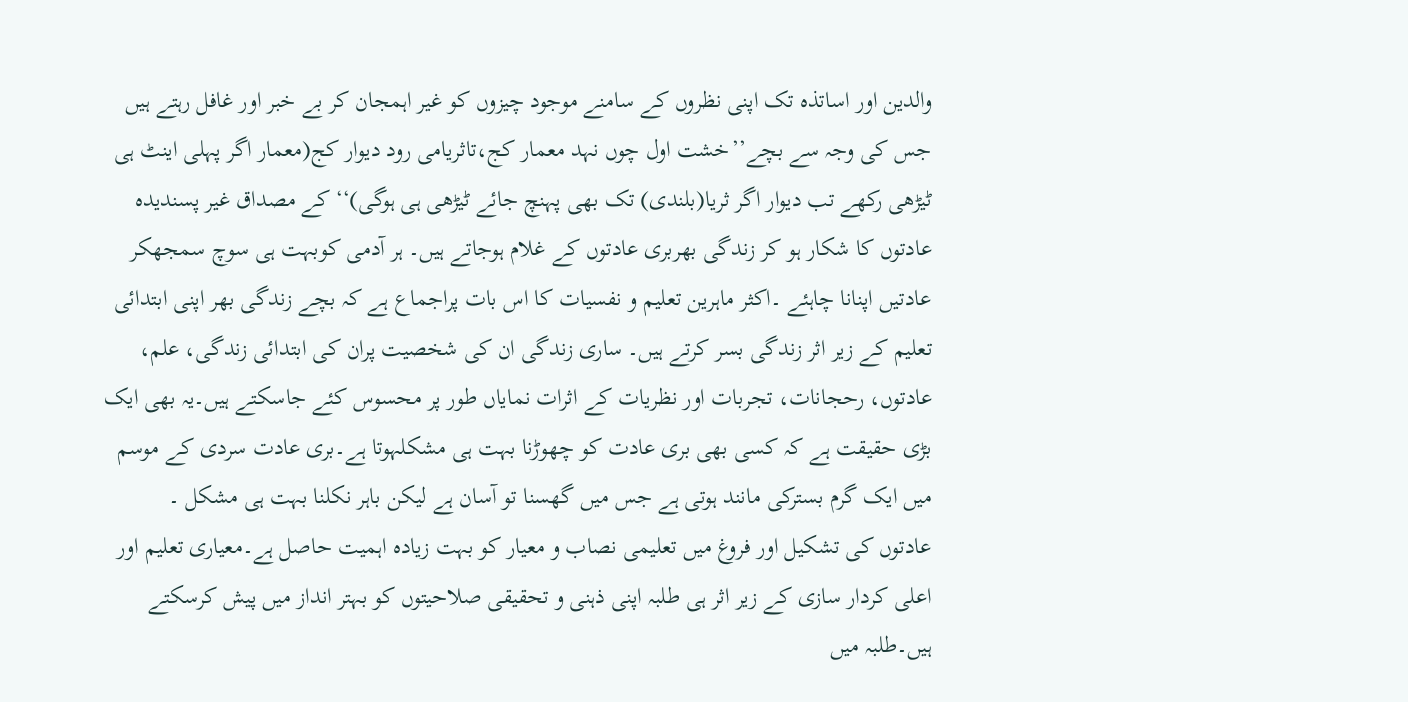والدین اور اساتذہ تک اپنی نظروں کے سامنے موجود چیزوں کو غیر اہمجان کر بے خبر اور غافل رہتے ہیں جس کی وجہ سے بچے’’خشت اول چوں نہد معمار کج،تاثریامی رود دیوار کج(معمار اگر پہلی اینٹ ہی ٹیڑھی رکھے تب دیوار اگر ثریا(بلندی) تک بھی پہنچ جائے ٹیڑھی ہی ہوگی)‘‘ کے مصداق غیر پسندیدہ عادتوں کا شکار ہو کر زندگی بھربری عادتوں کے غلام ہوجاتے ہیں۔ ہر آدمی کوبہت ہی سوچ سمجھکر عادتیں اپنانا چاہئے ۔اکثر ماہرین تعلیم و نفسیات کا اس بات پراجماع ہے کہ بچے زندگی بھر اپنی ابتدائی تعلیم کے زیر اثر زندگی بسر کرتے ہیں۔ ساری زندگی ان کی شخصیت پران کی ابتدائی زندگی، علم، عادتوں، رحجانات، تجربات اور نظریات کے اثرات نمایاں طور پر محسوس کئے جاسکتے ہیں۔یہ بھی ایک بڑی حقیقت ہے کہ کسی بھی بری عادت کو چھوڑنا بہت ہی مشکلہوتا ہے۔بری عادت سردی کے موسم میں ایک گرم بسترکی مانند ہوتی ہے جس میں گھسنا تو آسان ہے لیکن باہر نکلنا بہت ہی مشکل ۔
عادتوں کی تشکیل اور فروغ میں تعلیمی نصاب و معیار کو بہت زیادہ اہمیت حاصل ہے۔معیاری تعلیم اور اعلی کردار سازی کے زیر اثر ہی طلبہ اپنی ذہنی و تحقیقی صلاحیتوں کو بہتر انداز میں پیش کرسکتے ہیں۔طلبہ میں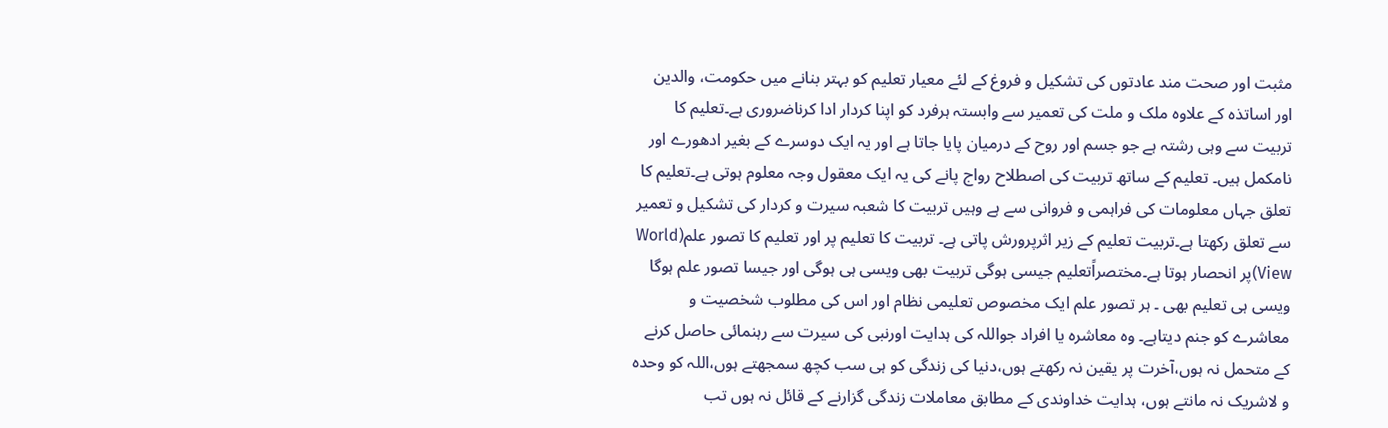مثبت اور صحت مند عادتوں کی تشکیل و فروغ کے لئے معیار تعلیم کو بہتر بنانے میں حکومت، والدین اور اساتذہ کے علاوہ ملک و ملت کی تعمیر سے وابستہ ہرفرد کو اپنا کردار ادا کرناضروری ہے۔تعلیم کا تربیت سے وہی رشتہ ہے جو جسم اور روح کے درمیان پایا جاتا ہے اور یہ ایک دوسرے کے بغیر ادھورے اور نامکمل ہیں۔ تعلیم کے ساتھ تربیت کی اصطلاح رواج پانے کی یہ ایک معقول وجہ معلوم ہوتی ہے۔تعلیم کا تعلق جہاں معلومات کی فراہمی و فروانی سے ہے وہیں تربیت کا شعبہ سیرت و کردار کی تشکیل و تعمیر سے تعلق رکھتا ہے۔تربیت تعلیم کے زیر اثرپرورش پاتی ہے۔ تربیت کا تعلیم پر اور تعلیم کا تصور علم(World View)پر انحصار ہوتا ہے۔مختصراًتعلیم جیسی ہوگی تربیت بھی ویسی ہی ہوگی اور جیسا تصور علم ہوگا ویسی ہی تعلیم بھی ۔ ہر تصور علم ایک مخصوص تعلیمی نظام اور اس کی مطلوب شخصیت و معاشرے کو جنم دیتاہے۔ وہ معاشرہ یا افراد جواللہ کی ہدایت اورنبی کی سیرت سے رہنمائی حاصل کرنے کے متحمل نہ ہوں،آخرت پر یقین نہ رکھتے ہوں،دنیا کی زندگی کو ہی سب کچھ سمجھتے ہوں،اللہ کو وحدہ و لاشریک نہ مانتے ہوں، ہدایت خداوندی کے مطابق معاملات زندگی گزارنے کے قائل نہ ہوں تب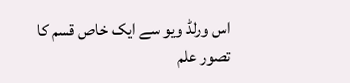اس ورلڈ ویو سے ایک خاص قسم کا تصور علم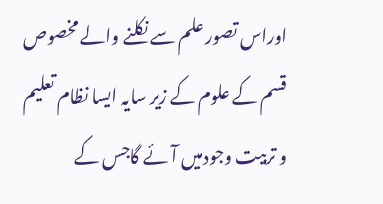اوراس تصور علم سے نکلنے والے مخصوص قسم کے علوم کے زیر سایہ ایسا نظام تعلیم و تربیت وجودمیں آئے گاجس کے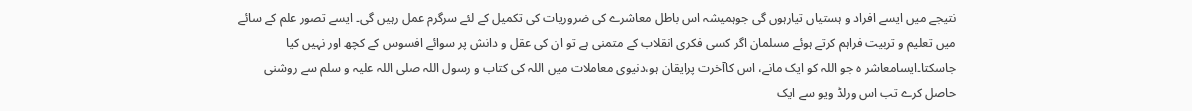نتیجے میں ایسے افراد و ہستیاں تیارہوں گی جوہمیشہ اس باطل معاشرے کی ضروریات کی تکمیل کے لئے سرگرم عمل رہیں گی۔ ایسے تصور علم کے سائے میں تعلیم و تربیت فراہم کرتے ہوئے مسلمان اگر کسی فکری انقلاب کے متمنی ہے تو ان کی عقل و دانش پر سوائے افسوس کے کچھ اور نہیں کیا جاسکتا۔ایسامعاشر ہ جو اللہ کو ایک مانے، اس کاآخرت پرایقان ہو،دنیوی معاملات میں اللہ کی کتاب و رسول اللہ صلی اللہ علیہ و سلم سے روشنی حاصل کرے تب اس ورلڈ ویو سے ایک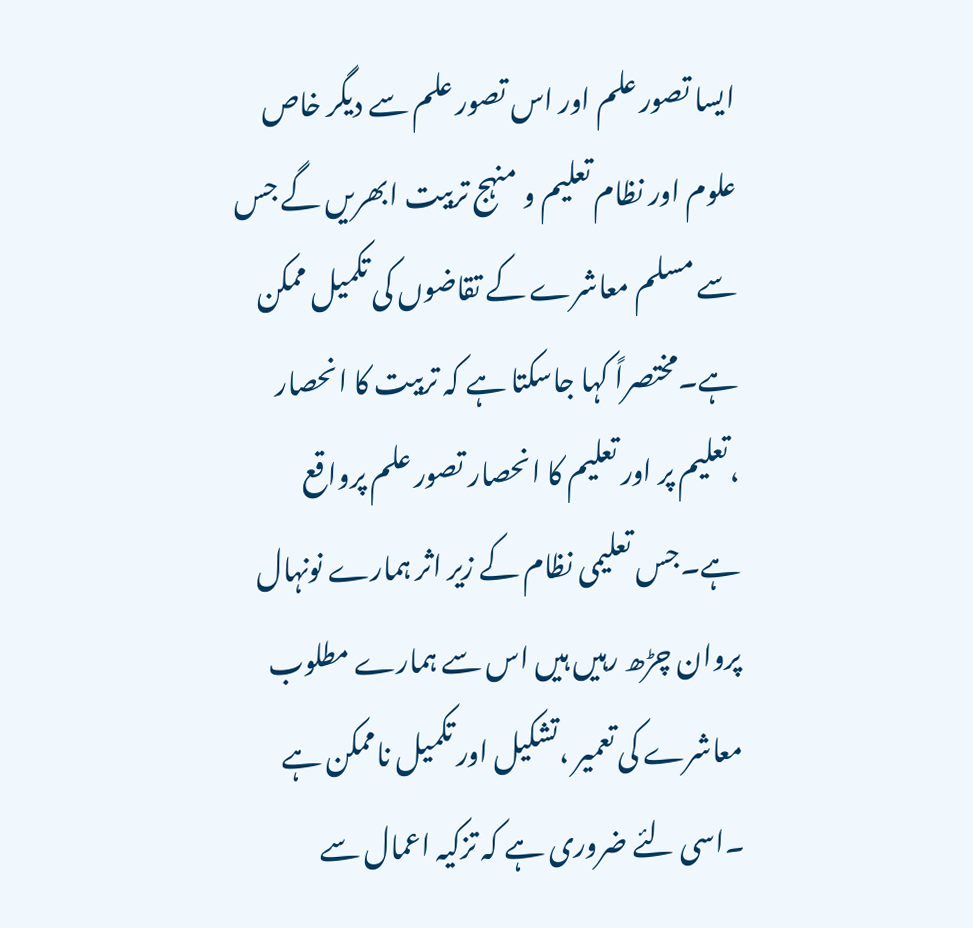ایسا تصور علم اور اس تصور علم سے دیگر خاص علوم اور نظام تعلیم و منہج تربیت ابھریں گے جس سے مسلم معاشرے کے تقاضوں کی تکمیل ممکن ہے۔مختصراً کہا جاسکتا ہے کہ تربیت کا انحصار ،تعلیم پر اور تعلیم کا انحصار تصور علم پرواقع ہے۔جس تعلیمی نظام کے زیر اثر ہمارے نونہال پروان چڑھ رہیں ہیں اس سے ہمارے مطلوب معاشرے کی تعمیر ،تشکیل اور تکمیل ناممکن ہے ۔اسی لئے ضروری ہے کہ تزکیہ اعمال سے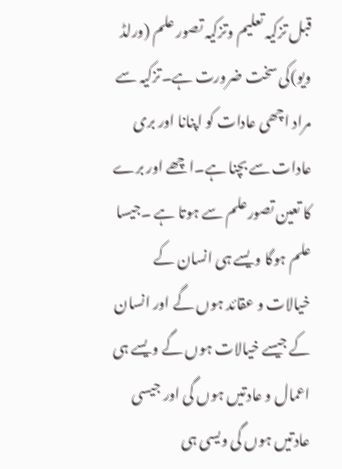قبل تزکیہ تعلیم وتزکیہ تصور علم (ورلڈ ویو)کی سخت ضرورت ہے۔تزکیہ سے مراد اچھی عادات کو اپنانا اور بری عادات سے بچنا ہے۔اچھے اور برے کا تعین تصورعلم سے ہوتا ہے ۔جیسا علم ہوگا ویسے ہی انسان کے خیالات و عقائد ہوں گے اور انسان کے جیسے خیالات ہوں گے ویسے ہی اعمال و عادتیں ہوں گی اور جیسی عادتیں ہوں گی ویسی ہی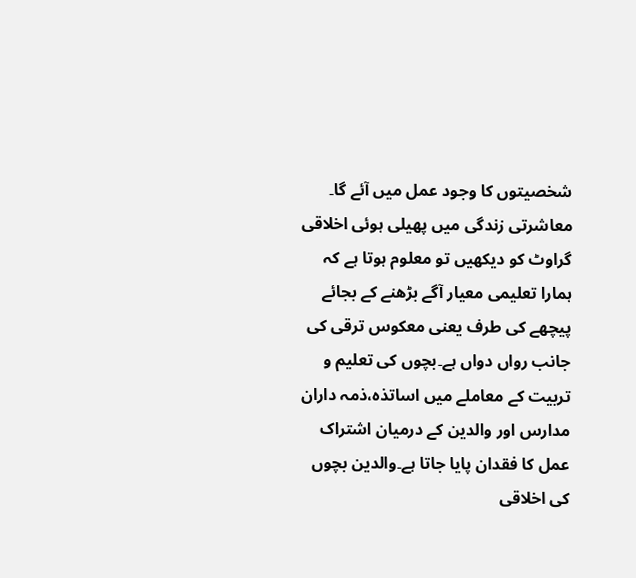شخصیتوں کا وجود عمل میں آئے گا۔
معاشرتی زندگی میں پھیلی ہوئی اخلاقی گراوٹ کو دیکھیں تو معلوم ہوتا ہے کہ ہمارا تعلیمی معیار آگے بڑھنے کے بجائے پیچھے کی طرف یعنی معکوس ترقی کی جانب رواں دواں ہے۔بچوں کی تعلیم و تربیت کے معاملے میں اساتذہ،ذمہ داران مدارس اور والدین کے درمیان اشتراک عمل کا فقدان پایا جاتا ہے۔والدین بچوں کی اخلاقی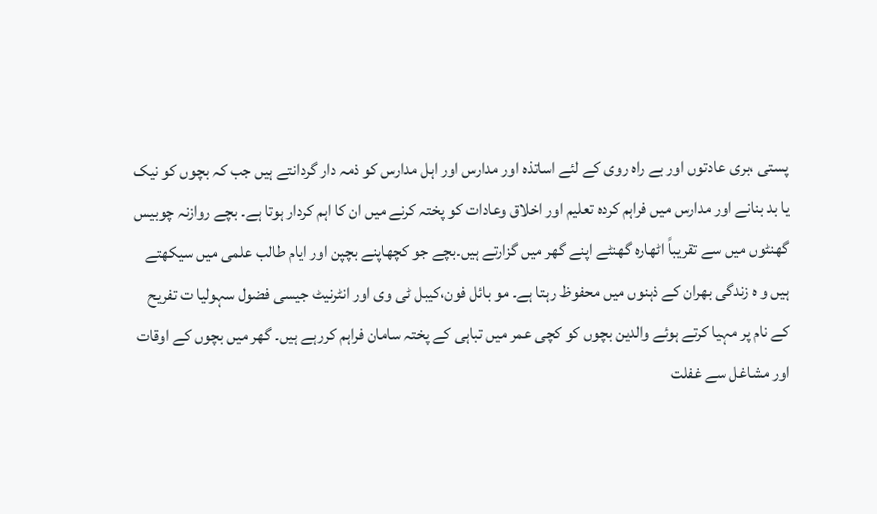پستی ،بری عادتوں اور بے راہ روی کے لئے اساتذہ اور مدارس اور اہل مدارس کو ذمہ دار گردانتے ہیں جب کہ بچوں کو نیک یا بد بنانے اور مدارس میں فراہم کردہ تعلیم اور اخلاق وعادات کو پختہ کرنے میں ان کا اہم کردار ہوتا ہے۔ بچے روازنہ چوبیس گھنٹوں میں سے تقریباً اٹھارہ گھنٹے اپنے گھر میں گزارتے ہیں۔بچے جو کچھاپنے بچپن اور ایام طالب علمی میں سیکھتے ہیں و ہ زندگی بھران کے ذہنوں میں محفوظ رہتا ہے۔ مو بائل فون،کیبل ٹی وی اور انٹرنیٹ جیسی فضول سہولیا ت تفریح کے نام پر مہیا کرتے ہوئے والدین بچوں کو کچی عمر میں تباہی کے پختہ سامان فراہم کررہے ہیں۔ گھر میں بچوں کے اوقات اور مشاغل سے غفلت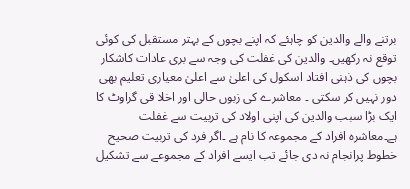برتنے والے والدین کو چاہئے کہ اپنے بچوں کے بہتر مستقبل کی کوئی توقع نہ رکھیں۔ والدین کی غفلت کی وجہ سے بری عادات کاشکار بچوں کی ذہنی افتاد اسکول کی اعلیٰ سے اعلیٰ معیاری تعلیم بھی دور نہیں کر سکتی ۔ معاشرے کی زبوں حالی اور اخلا قی گراوٹ کا ایک بڑا سبب والدین کی اپنی اولاد کی تربیت سے غفلت ہے۔معاشرہ افراد کے مجموعہ کا نام ہے ۔اگر فرد کی تربیت صحیح خطوط پرانجام نہ دی جائے تب ایسے افراد کے مجموعے سے تشکیل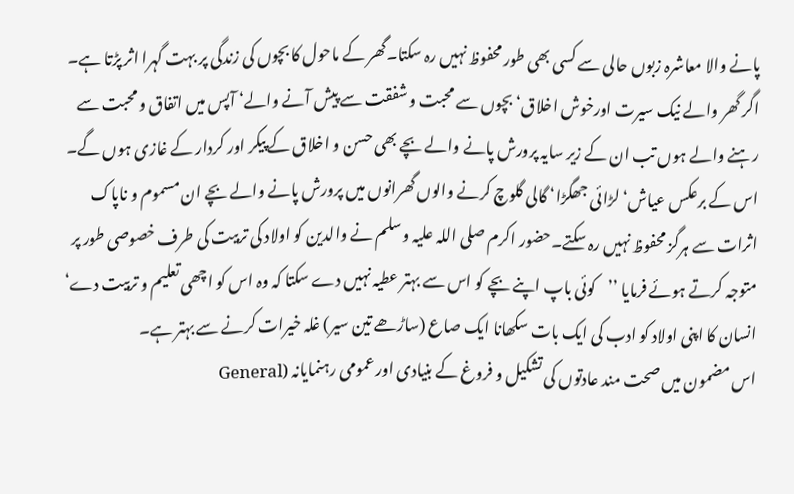پانے والا معاشرہ زبوں حالی سے کسی بھی طور محفوظ نہیں رہ سکتا۔گھر کے ماحول کا بچوں کی زندگی پر بہت گہرا اثر پڑتا ہے۔ اگر گھر والے نیک سیرت اورخوش اخلاق‘ بچوں سے محبت و شفقت سے پیش آنے والے‘ آپس میں اتفاق و محبت سے رہنے والے ہوں تب ان کے زیر سایہ پرورش پانے والے بچے بھی حسن و اخلاق کے پیکر اور کردار کے غازی ہوں گے۔ اس کے برعکس عیاش‘ لڑائی جھگڑا‘ گالی گلوچ کرنے والوں گھرانوں میں پرورش پانے والے بچے ان مسموم و ناپاک اثرات سے ہرگز محفوظ نہیں رہ سکتے۔حضور اکرم صلی اللہ علیہ وسلم نے والدین کو اولاد کی تربیت کی طرف خصوصی طور پر متوجہ کرتے ہوئے فرمایا ’’کوئی باپ اپنے بچے کو اس سے بہتر عطیہ نہیں دے سکتا کہ وہ اس کو اچھی تعلیم و تربیت دے‘ انسان کا اپنی اولاد کو ادب کی ایک بات سکھانا ایک صاع (ساڑھے تین سیر) غلہ خیرات کرنے سے بہتر ہے۔
اس مضمون میں صحت مند عادتوں کی تشکیل و فروغ کے بنیادی اور عمومی رہنمایانہ (General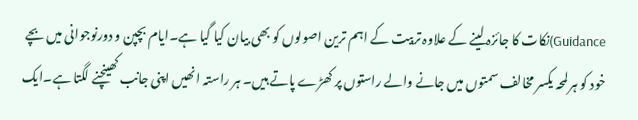Guidance)نکات کا جائزہ لینے کے علاوہ تربیت کے اہم ترین اصولوں کو بھی بیان کیا گیا ہے۔ایام بچپن و دورنوجوانی میں بچے خود کو ہر لمحہ یکسر مخالف سمتوں میں جانے والے راستوں پر کھڑے پاتے ہیں۔ ہر راستہ انھیں اپنی جانب کھینچنے لگتا ہے۔ایک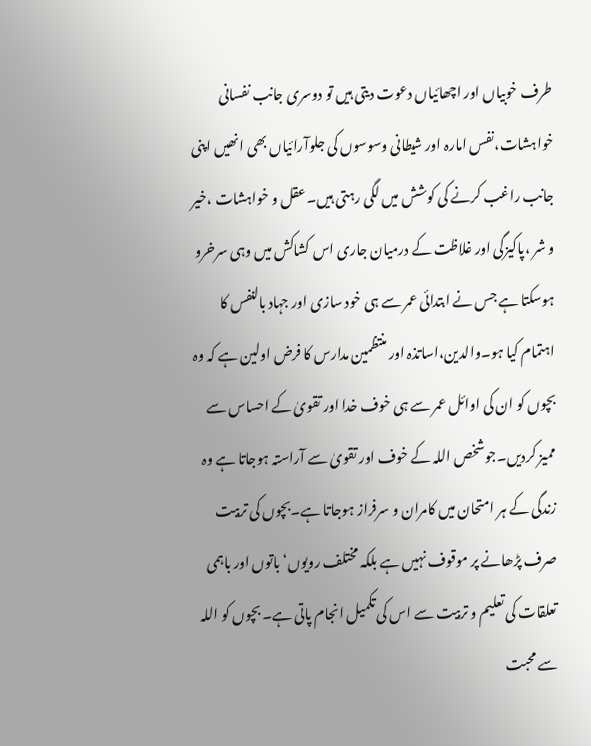طرف خوبیاں اور اچھائیاں دعوت دیتی ہیں تو دوسری جانب نفسانی خواہشات،نفس امارہ اور شیطانی وسوسوں کی جلوآرائیاں بھی انھیں اپنی جانب راغب کرنے کی کوشش میں لگی رہتی ہیں۔عقل و خواہشات ،خیر و شر ،پاکیزگی اور غلاظت کے درمیان جاری اس کشاکش میں وہی سرخرو ہوسکتا ہے جس نے ابتدائی عمر سے ہی خود سازی اور جہاد بالنفس کا اہتمام کیا ہو۔والدین،اساتذہ اور منتظمین مدارس کا فرض اولین ہے کہ وہ بچوں کو ان کی اوائل عمر سے ہی خوف خدا اور تقویٰ کے احساس سے ممیز کردیں۔جوشخص اللہ کے خوف اور تقویٰ سے آراستہ ہوجاتا ہے وہ زندگی کے ہر امتحان میں کامران و سرفراز ہوجاتا ہے۔بچوں کی تربیت صرف پڑھانے پر موقوف نہیں ہے بلکہ مختلف رویوں‘ باتوں اور باہمی تعلقات کی تعلیم و تربیت سے اس کی تکمیل انجام پاتی ہے۔ بچوں کو اللہ سے محبت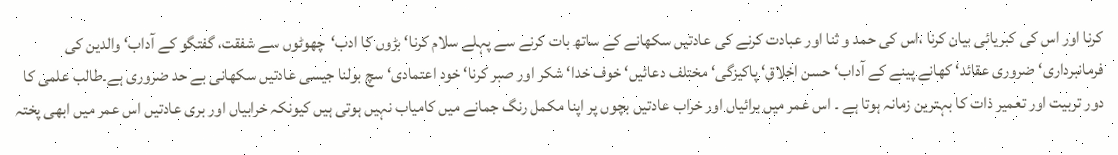کرنا اور اس کی کبریائی بیان کرنا ،اس کی حمد و ثنا اور عبادت کرنے کی عادتیں سکھانے کے ساتھ بات کرنے سے پہلے سلام کرنا‘ بڑوں کا ادب‘چھوٹوں سے شفقت، گفتگو کے آداب‘ والدین کی فرمانبرداری‘ ضروری عقائد‘ کھانے پینے کے آداب‘ حسن اخلاق‘ پاکیزگی‘ مختلف دعائیں‘ خوف خدا‘ شکر اور صبر کرنا‘ خود اعتمادی‘ سچ بولنا جیسی عادتیں سکھانی بے حد ضروری ہے۔طالب علمی کا دور تربیت اور تعمیر ذات کا بہترین زمانہ ہوتا ہے ۔ اس عمر میں برائیاں اور خراب عادتیں بچوں پر اپنا مکمل رنگ جمانے میں کامیاب نہیں ہوتی ہیں کیونکہ خرابیاں اور بری عادتیں اس عمر میں ابھی پختہ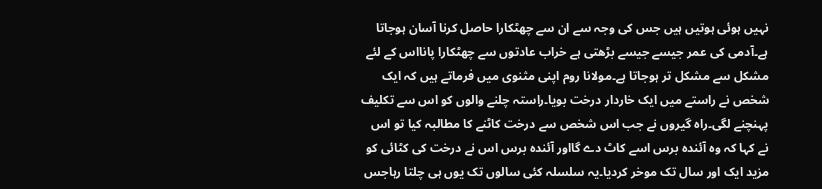نہیں ہوئی ہوتیں ہیں جس کی وجہ سے ان سے چھٹکارا حاصل کرنا آسان ہوجاتا ہے۔آدمی کی عمر جیسے جیسے بڑھتی ہے خراب عادتوں سے چھٹکارا پانااس کے لئے مشکل سے مشکل تر ہوجاتا ہے۔مولانا روم اپنی مثنوی میں فرماتے ہیں کہ ایک شخص نے راستے میں ایک خاردار درخت بویا۔راستہ چلنے والوں کو اس سے تکلیف پہنچنے لگی۔راہ گیروں نے جب اس شخص سے درخت کاٹنے کا مطالبہ کیا تو اس نے کہا کہ وہ آئندہ برس اسے کاٹ دے گااور آئندہ برس اس نے درخت کی کٹائی کو مزید ایک اور سال تک موخر کردیا۔یہ سلسلہ کئی سالوں تک یوں ہی چلتا رہاجس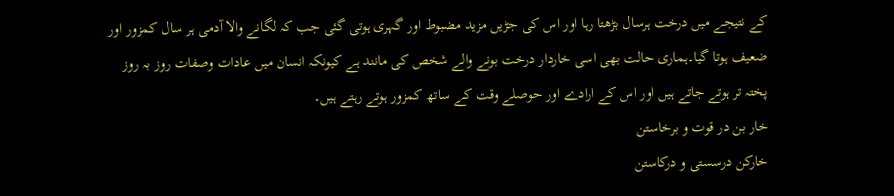کے نتیجے میں درخت ہرسال بڑھتا رہا اور اس کی جڑیں مزید مضبوط اور گہری ہوتی گئی جب کہ لگانے والا آدمی ہر سال کمزور اور ضعیف ہوتا گیا۔ہماری حالت بھی اسی خاردار درخت بونے والے شخص کی مانند ہے کیونکہ انسان میں عادات وصفات روز بہ روز پختہ تر ہوتے جاتے ہیں اور اس کے ارادے اور حوصلے وقت کے ساتھ کمزور ہوتے رہتے ہیں۔
خار بن در قوت و برخاستن
خارکن درسستی و درکاستن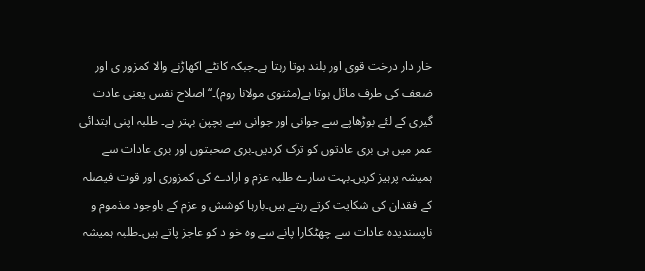خار دار درخت قوی اور بلند ہوتا رہتا ہے۔جبکہ کانٹے اکھاڑنے والا کمزور ی اور ضعف کی طرف مائل ہوتا ہے(مثنوی مولانا روم)۔‘‘اصلاح نفس یعنی عادت گیری کے لئے بوڑھاپے سے جوانی اور جوانی سے بچپن بہتر ہے۔ طلبہ اپنی ابتدائی عمر میں ہی بری عادتوں کو ترک کردیں۔بری صحبتوں اور بری عادات سے ہمیشہ پرہیز کریں۔بہت سارے طلبہ عزم و ارادے کی کمزوری اور قوت فیصلہ کے فقدان کی شکایت کرتے رہتے ہیں۔بارہا کوشش و عزم کے باوجود مذموم و ناپسندیدہ عادات سے چھٹکارا پانے سے وہ خو د کو عاجز پاتے ہیں۔طلبہ ہمیشہ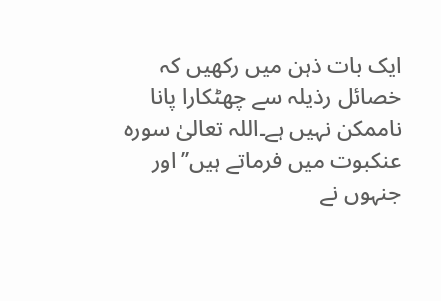ایک بات ذہن میں رکھیں کہ خصائل رذیلہ سے چھٹکارا پانا ناممکن نہیں ہے۔اللہ تعالیٰ سورہ عنکبوت میں فرماتے ہیں’’اور جنہوں نے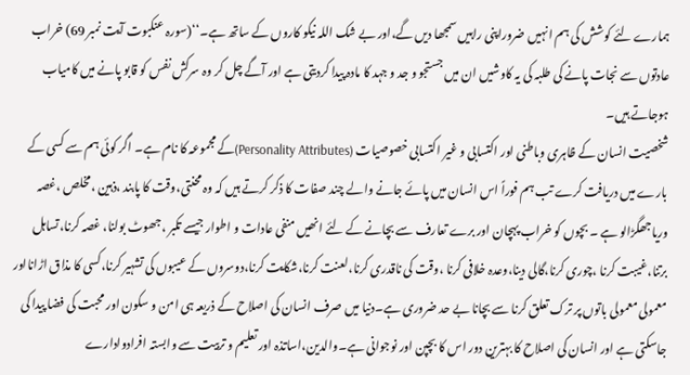ہمارے لئے کوشش کی ہم انہیں ضروراپنی راہیں سمجھا دیں گے،اور بے شک اللہ نیکو کاروں کے ساتھ ہے۔‘‘(سورہ عنکبوت آیت نمبر 69) خراب عادتوں سے نجات پانے کی طلبہ کی یہ کاوشیں ان میں جستجو و جد و جہد کا مادہ پیدا کردیتی ہے اور آگے چل کر وہ سرکش نفس کو قابو پانے میں کامیاب ہوجاتے ہیں۔
شخصیت انسان کے ظاہری وباطنی اور اکتسابی و غیر اکتسابی خصوصیات (Personality Attributes)کے مجموعہ کا نام ہے۔ اگر کوئی ہم سے کسی کے بارے میں دریافت کرے تب ہم فوراً اس انسان میں پائے جانے والے چند صفات کا ذکر کرتے ہیں کہ وہ محنتی،وقت کا پابند ،ذہین ،مخلص ،غصہ وریاجھگڑالو ہے ۔ بچوں کو خراب پہچان اور برے تعارف سے بچانے کے لئے انھیں منفی عادات و اطوار جیسے تکبر ،جھوٹ بولنا، غصہ کرنا،تساہل برتنا،غیبت کرنا ،چوری کرنا،گالی دینا،وعدہ خلافی کرنا ،وقت کی ناقدری کرنا،لعنت کرنا،شکایت کرنا،دوسروں کے عیبوں کی تشہیر کرنا،کسی کا مذاق اڑانااور معمولی معمولی باتوں پر ترک تعلق کرنا سے بچانا بے حد ضروری ہے۔دنیا میں صرف انسان کی اصلاح کے ذریعہ ہی امن و سکون اور محبت کی فضا پیدا کی جاسکتی ہے اور انسان کی اصلاح کا بہترین دور اس کا بچپن اور نوجوانی ہے۔والدین،اساتذہ اور تعلیم و تربیت سے وابستہ افرادوادارے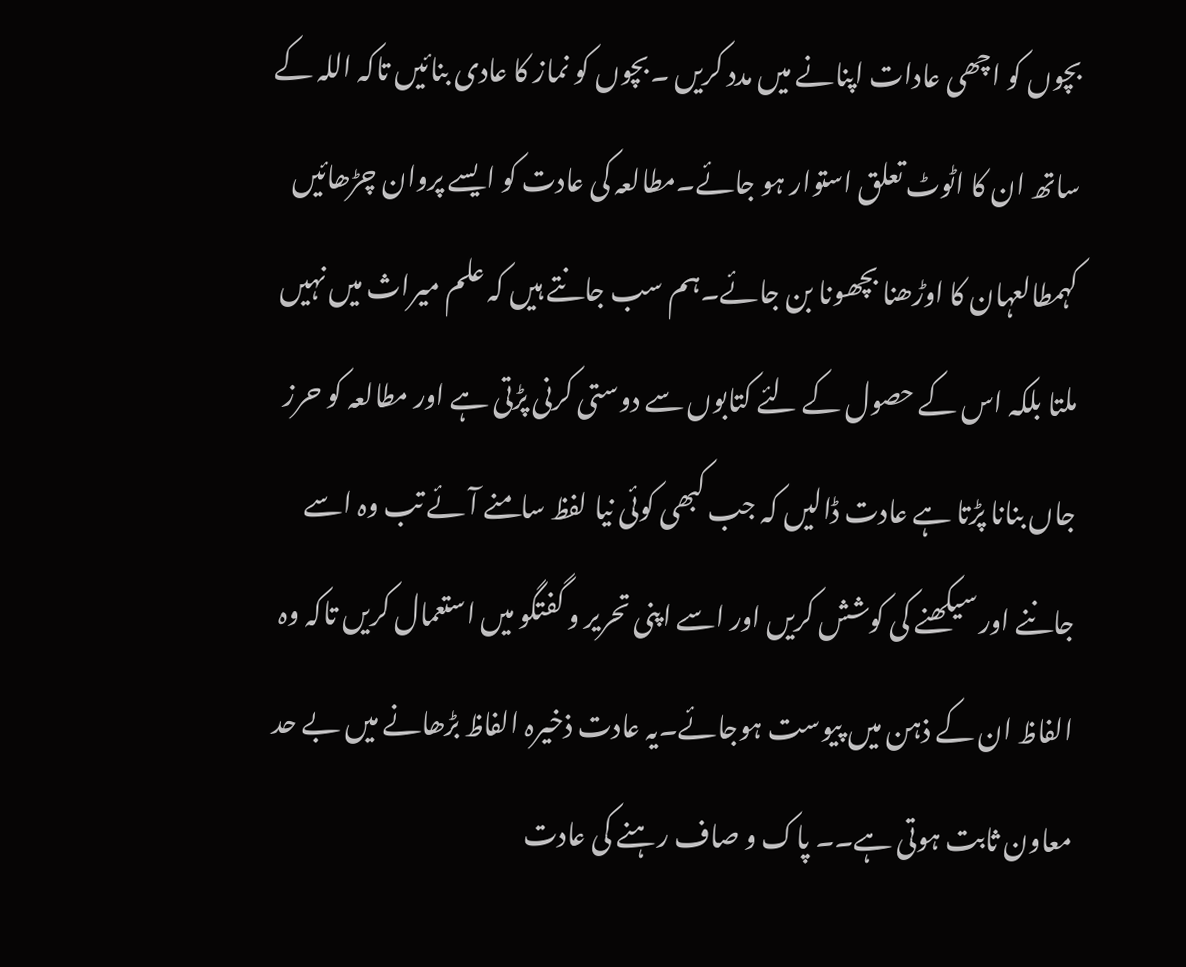بچوں کو اچھی عادات اپنانے میں مدد کریں ۔بچوں کو نماز کا عادی بنائیں تاکہ اللہ کے ساتھ ان کا اٹوٹ تعلق استوار ہو جائے۔مطالعہ کی عادت کو ایسے پروان چڑھائیں کہمطالعہان کا اوڑھنا بچھونا بن جائے۔ہم سب جانتے ہیں کہ علم میراث میں نہیں ملتا بلکہ اس کے حصول کے لئے کتابوں سے دوستی کرنی پڑتی ہے اور مطالعہ کو حرز جاں بنانا پڑتا ہے عادت ڈالیں کہ جب کبھی کوئی نیا لفظ سامنے آئے تب وہ اسے جاننے اور سیکھنے کی کوشش کریں اور اسے اپنی تحریر و گفتگو میں استعمال کریں تاکہ وہ الفاظ ان کے ذہن میں پیوست ہوجائے۔یہ عادت ذخیرہ الفاظ بڑھانے میں بے حد معاون ثابت ہوتی ہے۔۔ پاک و صاف رہنے کی عادت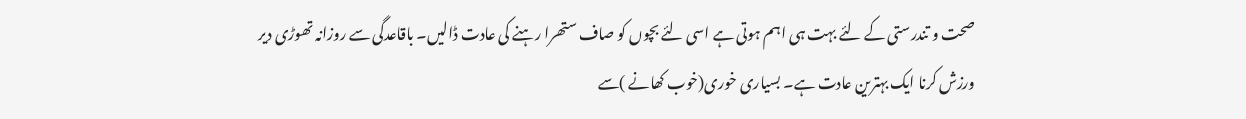صحت و تندرستی کے لئے بہت ہی اہم ہوتی ہے اسی لئے بچوں کو صاف ستھرا رہنے کی عادت ڈالیں۔ باقاعدگی سے روزانہ تھوڑی دیر ورزش کرنا ایک بہترین عادت ہے۔ بسیاری خوری(خوب کھانے )سے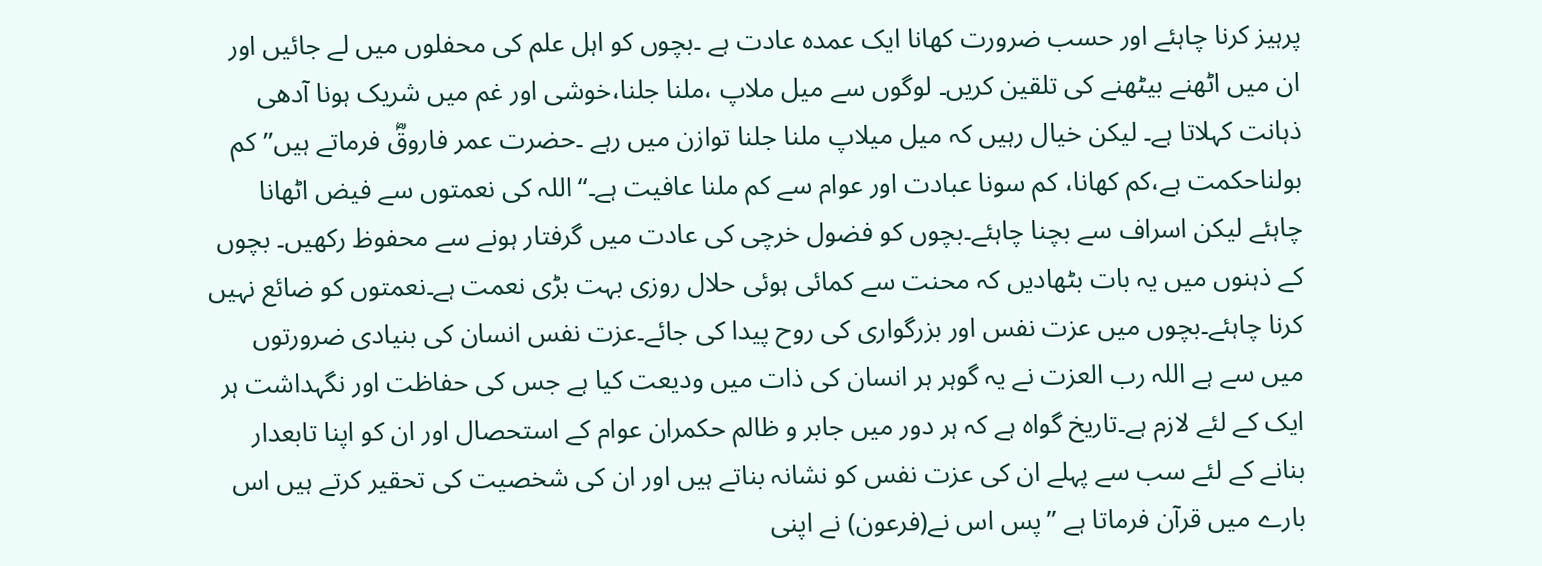پرہیز کرنا چاہئے اور حسب ضرورت کھانا ایک عمدہ عادت ہے ۔بچوں کو اہل علم کی محفلوں میں لے جائیں اور ان میں اٹھنے بیٹھنے کی تلقین کریں۔ لوگوں سے میل ملاپ ،ملنا جلنا،خوشی اور غم میں شریک ہونا آدھی ذہانت کہلاتا ہے۔ لیکن خیال رہیں کہ میل میلاپ ملنا جلنا توازن میں رہے ۔حضرت عمر فاروقؓ فرماتے ہیں’’کم بولناحکمت ہے،کم کھانا، کم سونا عبادت اور عوام سے کم ملنا عافیت ہے۔‘‘اللہ کی نعمتوں سے فیض اٹھانا چاہئے لیکن اسراف سے بچنا چاہئے۔بچوں کو فضول خرچی کی عادت میں گرفتار ہونے سے محفوظ رکھیں۔ بچوں کے ذہنوں میں یہ بات بٹھادیں کہ محنت سے کمائی ہوئی حلال روزی بہت بڑی نعمت ہے۔نعمتوں کو ضائع نہیں کرنا چاہئے۔بچوں میں عزت نفس اور بزرگواری کی روح پیدا کی جائے۔عزت نفس انسان کی بنیادی ضرورتوں میں سے ہے اللہ رب العزت نے یہ گوہر ہر انسان کی ذات میں ودیعت کیا ہے جس کی حفاظت اور نگہداشت ہر ایک کے لئے لازم ہے۔تاریخ گواہ ہے کہ ہر دور میں جابر و ظالم حکمران عوام کے استحصال اور ان کو اپنا تابعدار بنانے کے لئے سب سے پہلے ان کی عزت نفس کو نشانہ بناتے ہیں اور ان کی شخصیت کی تحقیر کرتے ہیں اس بارے میں قرآن فرماتا ہے ’’پس اس نے(فرعون) نے اپنی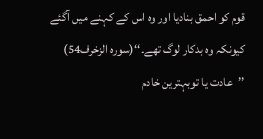قوم کو احمق بنادیا اور وہ اس کے کہنے میں آگئے کیونکہ وہ بدکار لوگ تھے۔‘‘(سورہ الزخرف54)
’’عادت یا توبہترین خادم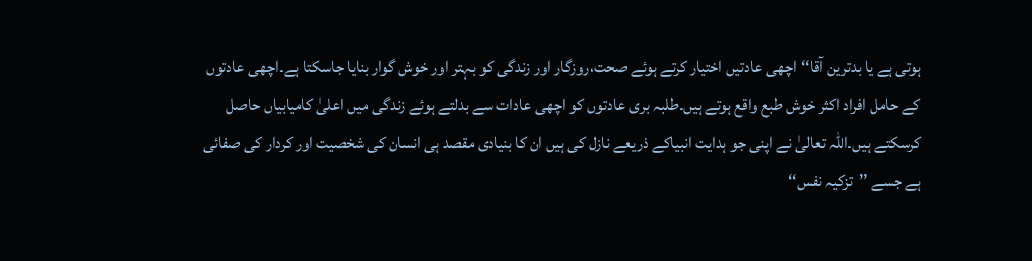ہوتی ہے یا بدترین آقا‘‘اچھی عادتیں اختیار کرتے ہوئے صحت،روزگار اور زندگی کو بہتر اور خوش گوار بنایا جاسکتا ہے۔اچھی عادتوں کے حامل افراد اکثر خوش طبع واقع ہوتے ہیں۔طلبہ بری عادتوں کو اچھی عادات سے بدلتے ہوئے زندگی میں اعلیٰ کامیابیاں حاصل کرسکتے ہیں۔اللہ تعالیٰ نے اپنی جو ہدایت انبیاکے ذریعے نازل کی ہیں ان کا بنیادی مقصد ہی انسان کی شخصیت اور کردار کی صفائی ہے جسے ’’تزکیہ نفس‘‘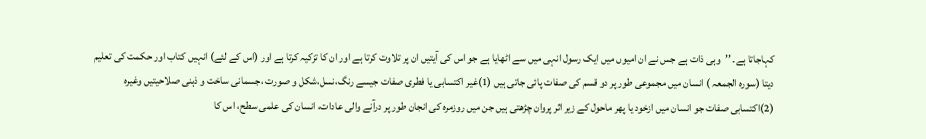کہاجاتا ہے۔ ’’وہی ذات ہے جس نے ان امیوں میں ایک رسول انہی میں سے اٹھایا ہے جو اس کی آیتیں ان پر تلاوت کرتا ہے اور ان کا تزکیہ کرتا ہے اور (اس کے لئے) انہیں کتاب اور حکمت کی تعلیم دیتا (سورہ الجمعہ ) انسان میں مجموعی طور پر دو قسم کی صفات پائی جاتی ہیں (1)غیر اکتسابی یا فطری صفات جیسے رنگ،نسل،شکل و صورت ،جسمانی ساخت و ذہنی صلاحیتیں وغیرہ (2)اکتسابی صفات جو انسان میں ازخود یا پھر ماحول کے زیر اثر پروان چڑھتی ہیں جن میں روزمرہ کی انجان طور پر درآنے والی عادات، انسان کی علمی سطح، اس کا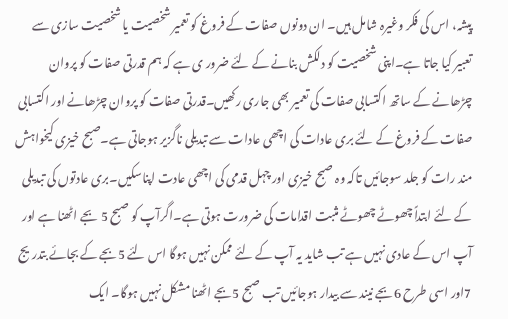پیشہ، اس کی فکر وغیرہ شامل ہیں۔ ان دونوں صفات کے فروغ کو تعمیر شخصیت یا شخصیت سازی سے تعبیر کیا جاتا ہے۔اپنی شخصیت کو دلکش بنانے کے لئے ضرور ی ہے کہ ہم قدرتی صفات کو پروان چڑھانے کے ساتھ اکتسابی صفات کی تعمیر بھی جاری رکھیں۔قدرتی صفات کو پروان چڑھانے اور اکتسابی صفات کے فروغ کے لئے بری عادات کی اچھی عادات سے تبدیلی ناگزیر ہوجاتی ہے۔صبح خیزی کیخواہش مند رات کو جلد سوجائیں تاکہ وہ صبح خیزی اور چہل قدمی کی اچھی عادت اپناسکیں۔بری عادتوں کی تبدیلی کے لئے ابتداً چھوٹے چھوٹے مثبت اقدامات کی ضرورت ہوتی ہے۔اگرآپ کو صبح 5 بجے اٹھنا ہے اور آپ اس کے عادی نہیں ہے تب شاید یہ آپ کے لئے ممکن نہیں ہوگا اس لئے 5بجے کے بجائے بتدریج 7اور اسی طرح 6بجے نیند سے بیدار ہوجائیں تب صبح 5بجے اٹھنا مشکل نہیں ہوگا۔ ایک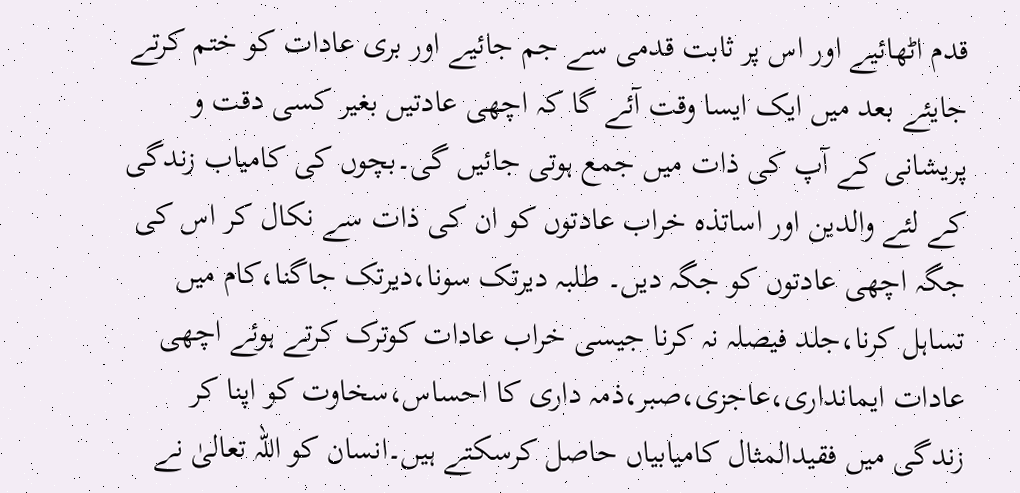قدم اٹھائیے اور اس پر ثابت قدمی سے جم جائیے اور بری عادات کو ختم کرتے جایئے بعد میں ایک ایسا وقت آئے گا کہ اچھی عادتیں بغیر کسی دقت و پریشانی کے آپ کی ذات میں جمع ہوتی جائیں گی۔بچوں کی کامیاب زندگی کے لئے والدین اور اساتذہ خراب عادتوں کو ان کی ذات سے نکال کر اس کی جگہ اچھی عادتوں کو جگہ دیں۔ طلبہ دیرتک سونا،دیرتک جاگنا،کام میں تساہل کرنا،جلد فیصلہ نہ کرنا جیسی خراب عادات کوترک کرتے ہوئے اچھی عادات ایمانداری،عاجزی،صبر،ذمہ داری کا احساس،سخاوت کو اپنا کر زندگی میں فقیدالمثال کامیابیاں حاصل کرسکتے ہیں۔انسان کو اللہ تعالیٰ نے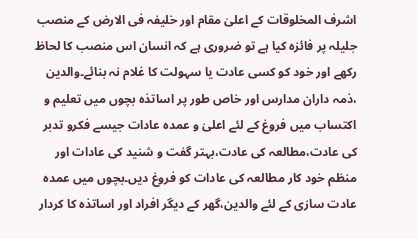اشرف المخلوقات کے اعلیٰ مقام اور خلیفہ فی الارض کے منصب جلیلہ پر فائزہ کیا ہے تو ضروری ہے کہ انسان اس منصب کا لحاظ رکھے اور خود کو کسی عادت یا سہولت کا غلام نہ بنائے۔والدین ،ذمہ داران مدارس اور خاص طور پر اساتذہ بچوں میں تعلیم و اکتساب میں فروغ کے لئے اعلیٰ و عمدہ عادات جیسے فکرو تدبر کی عادت،مطالعہ کی عادت،بہتر گفت و شنید کی عادات اور منظم خود کار مطالعہ کی عادات کو فروغ دیں۔بچوں میں عمدہ عادت سازی کے لئے والدین،گھر کے دیگر افراد اور اساتذہ کا کردار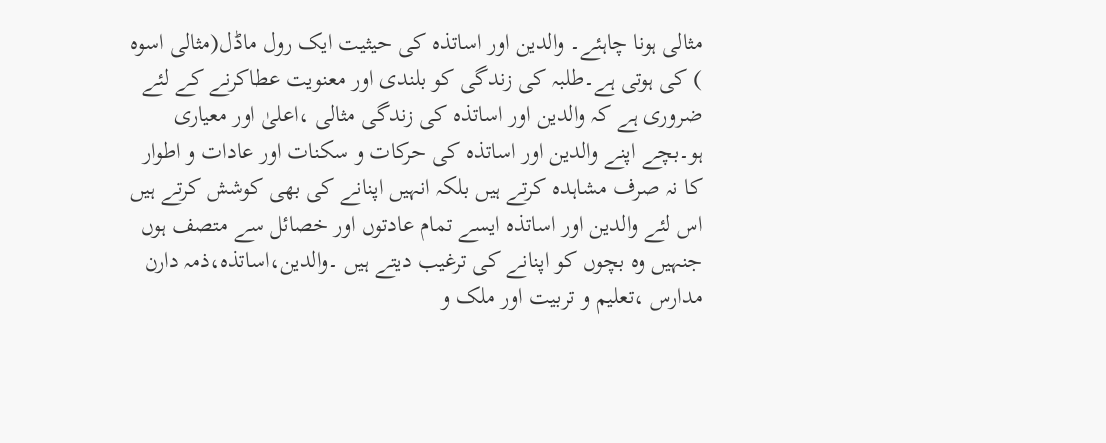مثالی ہونا چاہئے۔ والدین اور اساتذہ کی حیثیت ایک رول ماڈل(مثالی اسوہ ) کی ہوتی ہے۔طلبہ کی زندگی کو بلندی اور معنویت عطاکرنے کے لئے ضروری ہے کہ والدین اور اساتذہ کی زندگی مثالی ،اعلیٰ اور معیاری ہو۔بچے اپنے والدین اور اساتذہ کی حرکات و سکنات اور عادات و اطوار کا نہ صرف مشاہدہ کرتے ہیں بلکہ انہیں اپنانے کی بھی کوشش کرتے ہیں اس لئے والدین اور اساتذہ ایسے تمام عادتوں اور خصائل سے متصف ہوں جنہیں وہ بچوں کو اپنانے کی ترغیب دیتے ہیں ۔والدین،اساتذہ،ذمہ دارن مدارس ،تعلیم و تربیت اور ملک و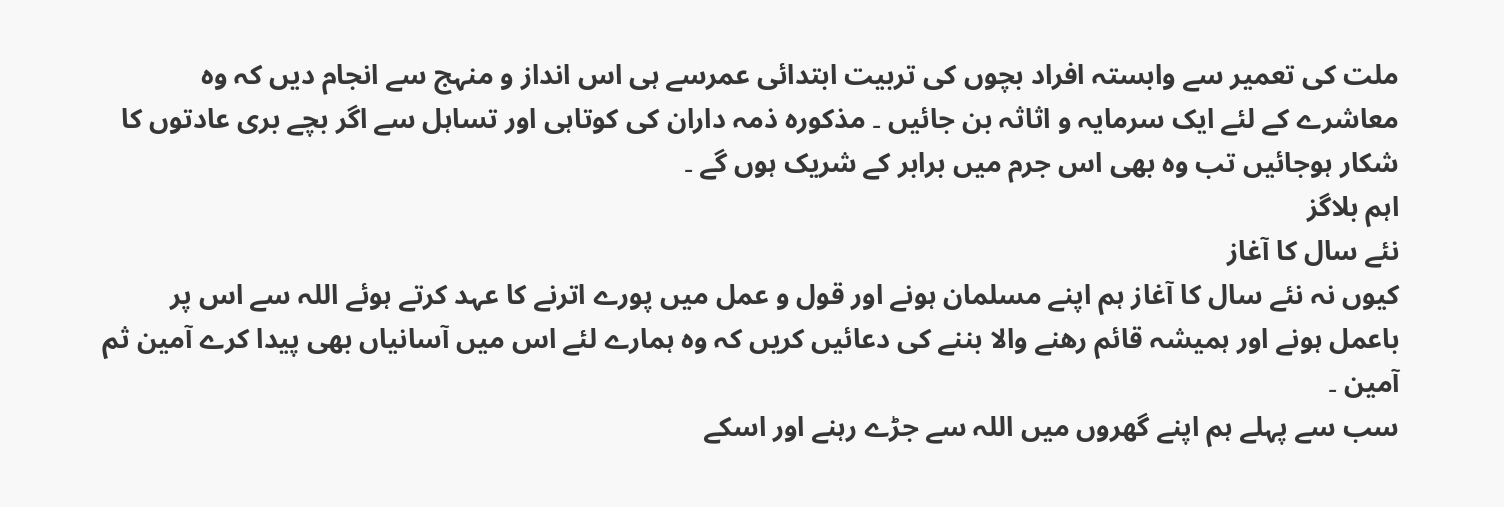ملت کی تعمیر سے وابستہ افراد بچوں کی تربیت ابتدائی عمرسے ہی اس انداز و منہج سے انجام دیں کہ وہ معاشرے کے لئے ایک سرمایہ و اثاثہ بن جائیں ۔ مذکورہ ذمہ داران کی کوتاہی اور تساہل سے اگر بچے بری عادتوں کا شکار ہوجائیں تب وہ بھی اس جرم میں برابر کے شریک ہوں گے ۔
اہم بلاگز
نئے سال کا آغاز
کیوں نہ نئے سال کا آغاز ہم اپنے مسلمان ہونے اور قول و عمل میں پورے اترنے کا عہد کرتے ہوئے اللہ سے اس پر باعمل ہونے اور ہمیشہ قائم رھنے والا بننے کی دعائیں کریں کہ وہ ہمارے لئے اس میں آسانیاں بھی پیدا کرے آمین ثم آمین ۔
سب سے پہلے ہم اپنے گھروں میں اللہ سے جڑے رہنے اور اسکے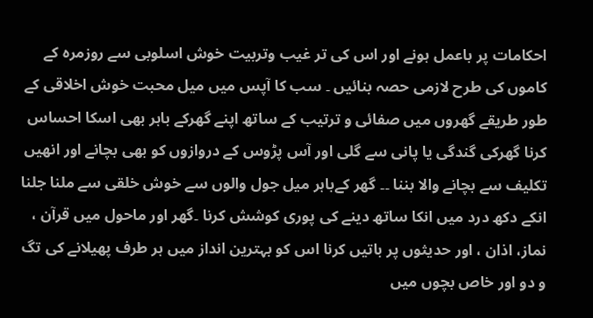احکامات پر باعمل ہونے اور اس کی تر غیب وتربیت خوش اسلوبی سے روزمرہ کے کاموں کی طرح لازمی حصہ بنائیں ۔ سب کا آپس میں میل محبت خوش اخلاقی کے طور طریقے گھروں میں صفائی و ترتیب کے ساتھ اپنے گھرکے باہر بھی اسکا احساس کرنا گھرکی گندگی یا پانی سے گلی اور آس پڑوس کے دروازوں کو بھی بچانے اور انھیں تکلیف سے بچانے والا بننا ۔۔ گھر کےباہر میل جول والوں سے خوش خلقی سے ملنا جلنا انکے دکھ درد میں انکا ساتھ دینے کی پوری کوشش کرنا ۔گھر اور ماحول میں قرآن ، نماز، اذان ، اور حدیثوں پر باتیں کرنا اس کو بہترین انداز میں ہر طرف پھیلانے کی تگ و دو اور خاص بچوں میں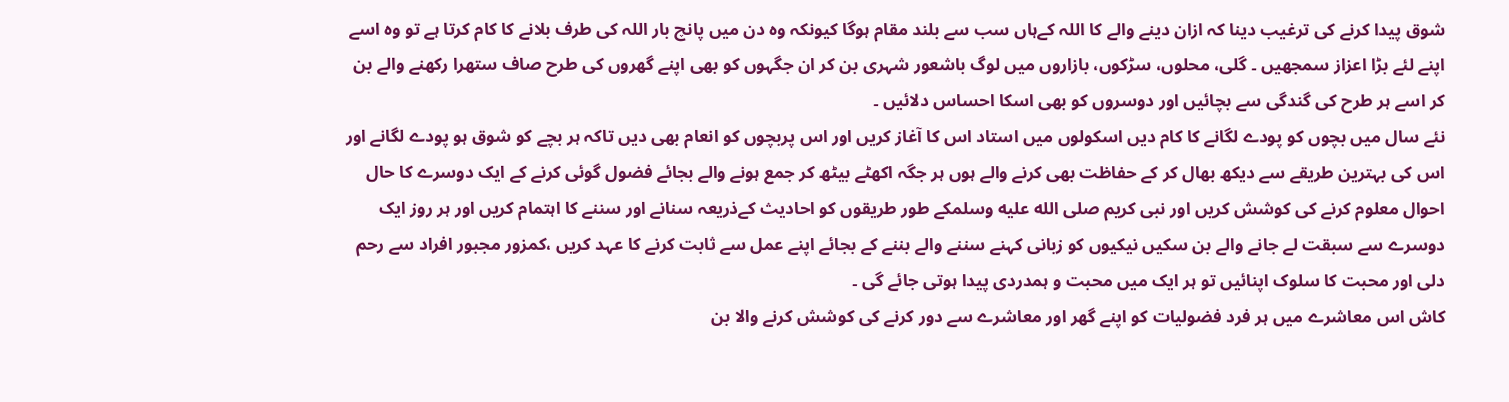شوق پیدا کرنے کی ترغیب دینا کہ ازان دینے والے کا اللہ کےہاں سب سے بلند مقام ہوگا کیونکہ وہ دن میں پانچ بار اللہ کی طرف بلانے کا کام کرتا ہے تو وہ اسے اپنے لئے بڑا اعزاز سمجھیں ۔ گلی، محلوں، سڑکوں، بازاروں میں لوگ باشعور شہری بن کر ان جگہوں کو بھی اپنے گھروں کی طرح صاف ستھرا رکھنے والے بن کر اسے ہر طرح کی گندگی سے بچائیں اور دوسروں کو بھی اسکا احساس دلائیں ۔
نئے سال میں بچوں کو پودے لگانے کا کام دیں اسکولوں میں استاد اس کا آغاز کریں اور اس پربچوں کو انعام بھی دیں تاکہ ہر بچے کو شوق ہو پودے لگانے اور اس کی بہترین طریقے سے دیکھ بھال کر کے حفاظت بھی کرنے والے ہوں ہر جگہ اکھٹے بیٹھ کر جمع ہونے والے بجائے فضول گوئی کرنے کے ایک دوسرے کا حال احوال معلوم کرنے کی کوشش کریں اور نبی کریم صلى الله عليه وسلمکے طور طریقوں کو احادیث کےذریعہ سنانے اور سننے کا اہتمام کریں اور ہر روز ایک دوسرے سے سبقت لے جانے والے بن سکیں نیکیوں کو زبانی کہنے سننے والے بننے کے بجائے اپنے عمل سے ثابت کرنے کا عہد کریں ،کمزور مجبور افراد سے رحم دلی اور محبت کا سلوک اپنائیں تو ہر ایک میں محبت و ہمدردی پیدا ہوتی جائے گی ۔
کاش اس معاشرے میں ہر فرد فضولیات کو اپنے گھر اور معاشرے سے دور کرنے کی کوشش کرنے والا بن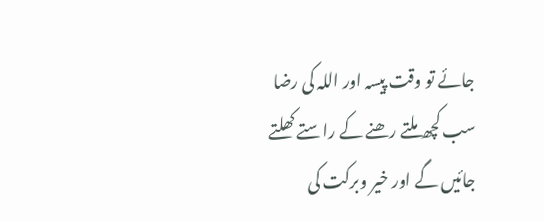جائے تو وقت پیسہ اور اللہ کی رضا سب کچھ ملتے رھنے کے راستے کھلتے جائیں گے اور خیر وبرکت کی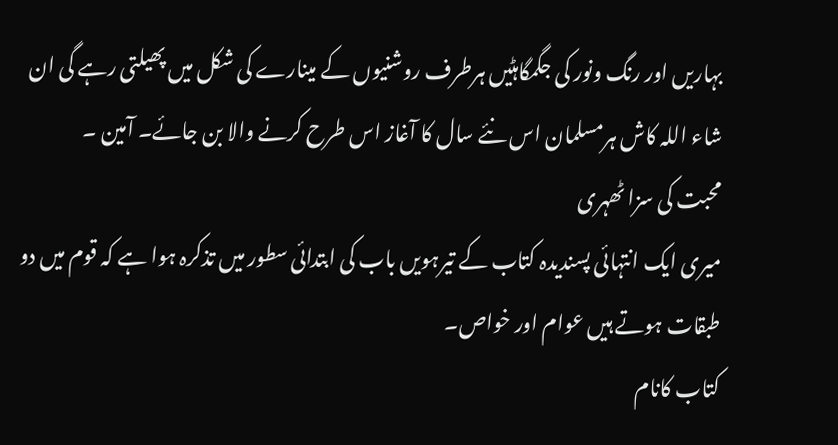بہاریں اور رنگ ونور کی جگمگاہٹیں ہرطرف روشنیوں کے مینارے کی شکل میں پھیلتی رہے گی ان شاء اللہ کاش ہرمسلمان اس نئے سال کا آغاز اس طرح کرنے والا بن جائے۔ آمین ۔
محبت کی سزا ٹھہری
میری ایک انتہائی پسندیدہ کتاب کے تیرہویں باب کی ابتدائی سطور میں تذکرہ ہوا ہے کہ قوم میں دو طبقات ہوتے ہیں عوام اور خواص۔
کتاب کانام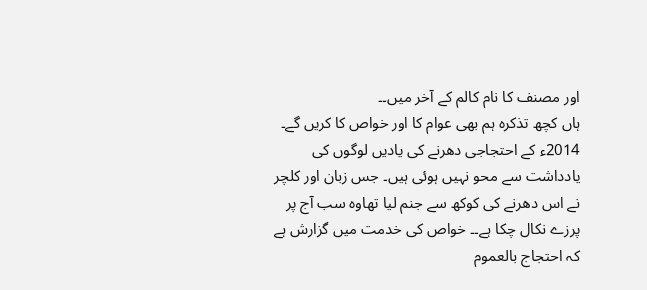اور مصنف کا نام کالم کے آخر میں۔۔
ہاں کچھ تذکرہ ہم بھی عوام کا اور خواص کا کریں گے۔
2014ء کے احتجاجی دھرنے کی یادیں لوگوں کی یادداشت سے محو نہیں ہوئی ہیں۔ جس زبان اور کلچر نے اس دھرنے کی کوکھ سے جنم لیا تھاوہ سب آج پر پرزے نکال چکا ہے۔۔ خواص کی خدمت میں گزارش ہے کہ احتجاج بالعموم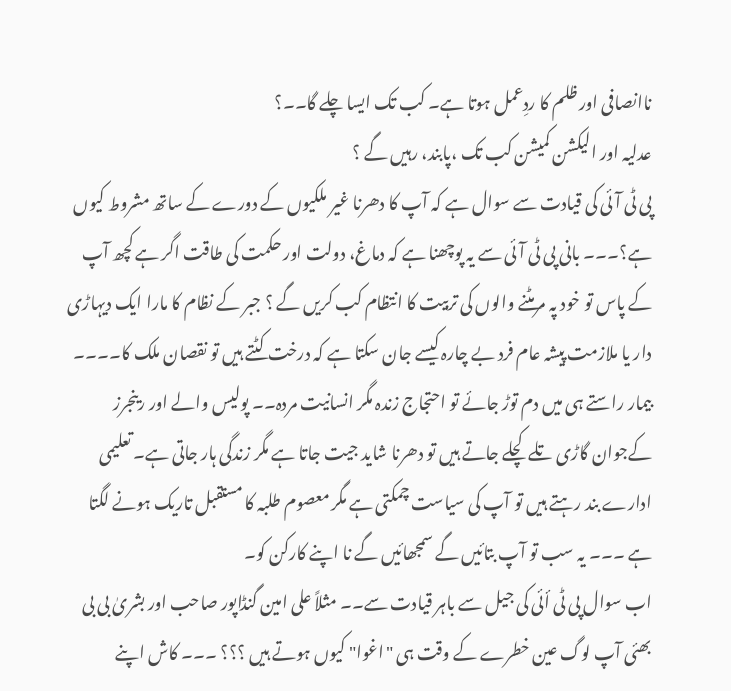ناانصافی اور ظلم کا ردِعمل ہوتا ہے۔ کب تک ایسا چلے گا۔۔؟
عدلیہ اور الیکشن کمیشن کب تک ،پابند، رہیں گے ؟
پی ٹی آئی کی قیادت سے سوال ہے کہ آپ کا دھرنا غیر ملکیوں کے دورے کے ساتھ مشروط کیوں ہے؟۔۔۔ بانی پی ٹی آئی سے یہ پوچھنا ہے کہ دماغ، دولت اور حکمت کی طاقت اگر ہے کچھ آپ کے پاس تو خود پہ مرمٹنے والوں کی تربیت کا انتظام کب کریں گے ؟ جبر کے نظام کا مارا ایک دیہاڑی دار یا ملازمت پیشہ عام فرد بے چارہ کیسے جان سکتا ہے کہ درخت کٹتے ہیں تو نقصان ملک کا۔۔۔۔ بیمار راستے ہی میں دم توڑ جائے تو احتجاج زندہ مگر انسانیت مردہ۔۔ پولیس والے اور رینجرز کےجوان گاڑی تلے کچلے جاتے ہیں تو دھرنا شاید جیت جاتا ہے مگر زندگی ہار جاتی ہے۔ تعلیمی ادارے بند رہتے ہیں تو آپ کی سیاست چمکتی ہے مگر معصوم طلبہ کا مستقبل تاریک ہونے لگتا ہے ۔۔۔ یہ سب تو آپ بتائیں گے سمجھائیں گے نا اپنے کارکن کو۔
اب سوال پی ٹی أئی کی جیل سے باہر قیادت سے۔۔ مثلاً علی امین گنڈاپور صاحب اور بشریٰ بی بی بھئی آپ لوگ عین خطرے کے وقت ہی "اغوا" کیوں ہوتے ہیں ؟؟؟ ۔۔۔ کاش اپنے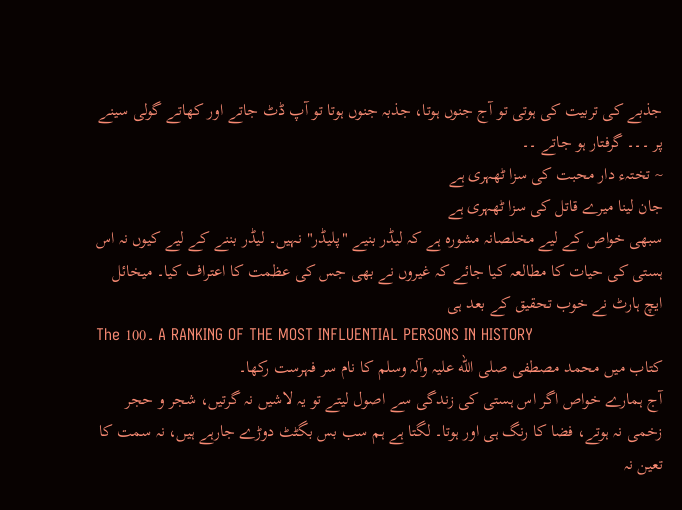جذبے کی تربیت کی ہوتی تو آج جنوں ہوتا، جذبہ جنوں ہوتا تو آپ ڈٹ جاتے اور کھاتے گولی سینے پر ۔۔۔ گرفتار ہو جاتے ۔۔
~ تختہء دار محبت کی سزا ٹھہری ہے
جان لینا میرے قاتل کی سزا ٹھہری ہے
سبھی خواص کے لیے مخلصانہ مشورہ ہے کہ لیڈر بنیے "پلیڈر" نہیں۔ لیڈر بننے کے لیے کیوں نہ اس ہستی کی حیات کا مطالعہ کیا جائے کہ غیروں نے بھی جس کی عظمت کا اعتراف کیا۔ میخائل ایچ ہارٹ نے خوب تحقیق کے بعد ہی
The 100۔ A RANKING OF THE MOST INFLUENTIAL PERSONS IN HISTORY
کتاب میں محمد مصطفی صلی الله علیہ وآلہ وسلم کا نام سر فہرست رکھا۔
آج ہمارے خواص اگر اس ہستی کی زندگی سے اصول لیتے تو یہ لاشیں نہ گرتیں، شجر و حجر زخمی نہ ہوتے، فضا کا رنگ ہی اور ہوتا۔ لگتا ہے ہم سب بس بگٹٹ دوڑے جارہے ہیں، نہ سمت کا تعین نہ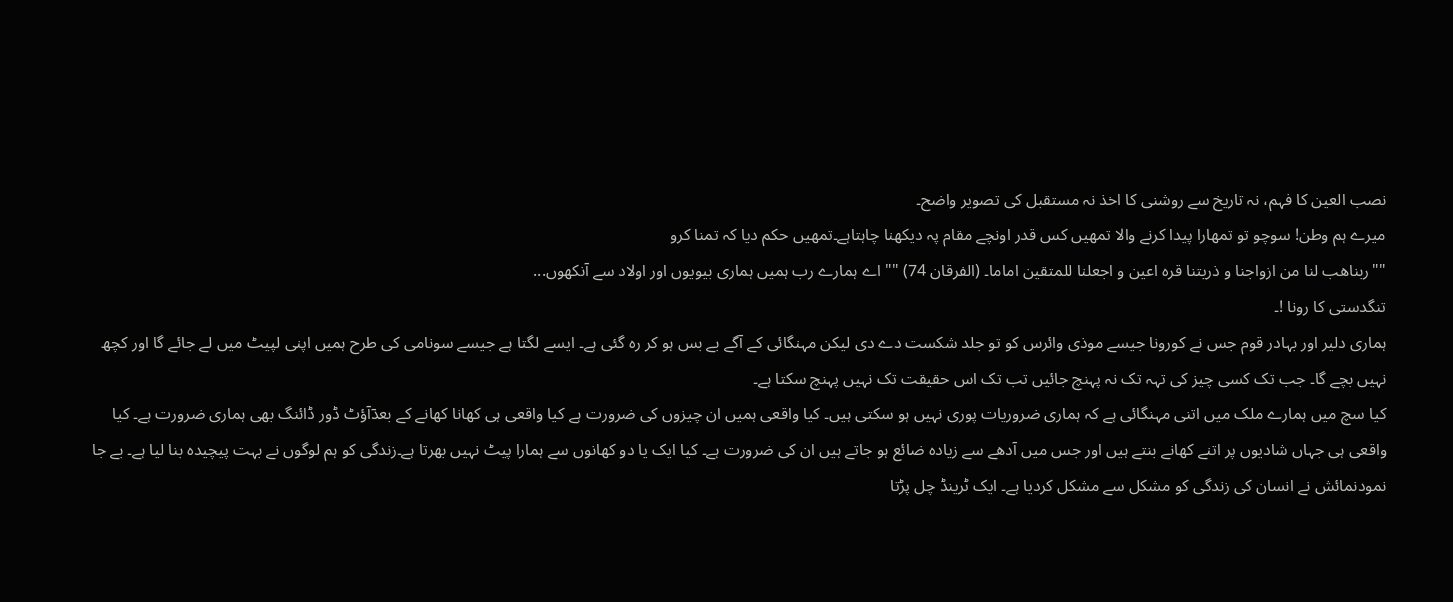نصب العین کا فہم، نہ تاریخ سے روشنی کا اخذ نہ مستقبل کی تصویر واضح۔
میرے ہم وطن! سوچو تو تمھارا پیدا کرنے والا تمھیں کس قدر اونچے مقام پہ دیکھنا چاہتاہے۔تمھیں حکم دیا کہ تمنا کرو
""ربناھب لنا من ازواجنا و ذریتنا قرہ اعین و اجعلنا للمتقین اماما۔ (الفرقان 74) "" اے ہمارے رب ہمیں ہماری بیویوں اور اولاد سے آنکھوں...
تنگدستی کا رونا !۔
ہماری دلیر اور بہادر قوم جس نے کورونا جیسے موذی وائرس کو تو جلد شکست دے دی لیکن مہنگائی کے آگے بے بس ہو کر رہ گئی ہے۔ ایسے لگتا ہے جیسے سونامی کی طرح ہمیں اپنی لپیٹ میں لے جائے گا اور کچھ نہیں بچے گا۔ جب تک کسی چیز کی تہہ تک نہ پہنچ جائیں تب تک اس حقیقت تک نہیں پہنچ سکتا ہے۔
کیا سچ میں ہمارے ملک میں اتنی مہنگائی ہے کہ ہماری ضروریات پوری نہیں ہو سکتی ہیں۔ کیا واقعی ہمیں ان چیزوں کی ضرورت ہے کیا واقعی ہی کھانا کھانے کے بعدٓآؤٹ ڈور ڈائنگ بھی ہماری ضرورت ہے۔ کیا واقعی ہی جہاں شادیوں پر اتنے کھانے بنتے ہیں اور جس میں آدھے سے زیادہ ضائع ہو جاتے ہیں ان کی ضرورت ہے۔ کیا ایک یا دو کھانوں سے ہمارا پیٹ نہیں بھرتا ہے۔زندگی کو ہم لوگوں نے بہت پیچیدہ بنا لیا ہے۔ بے جا نمودنمائش نے انسان کی زندگی کو مشکل سے مشکل کردیا ہے۔ ایک ٹرینڈ چل پڑتا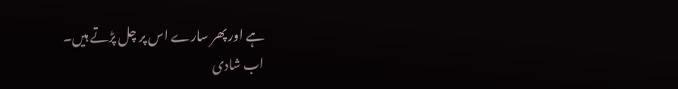ہے اور پھر سارے اس پر چل پڑتے ہیں۔
اب شادی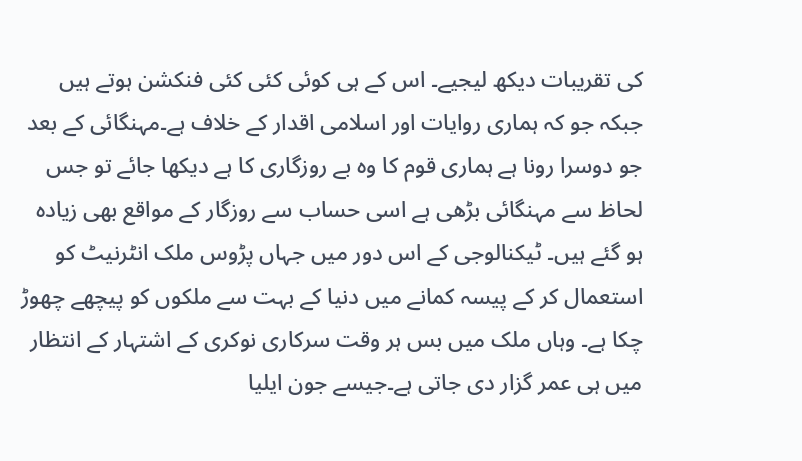کی تقریبات دیکھ لیجیے۔ اس کے ہی کوئی کئی کئی فنکشن ہوتے ہیں جبکہ جو کہ ہماری روایات اور اسلامی اقدار کے خلاف ہے۔مہنگائی کے بعد جو دوسرا رونا ہے ہماری قوم کا وہ بے روزگاری کا ہے دیکھا جائے تو جس لحاظ سے مہنگائی بڑھی ہے اسی حساب سے روزگار کے مواقع بھی زیادہ ہو گئے ہیں۔ ٹیکنالوجی کے اس دور میں جہاں پڑوس ملک انٹرنیٹ کو استعمال کر کے پیسہ کمانے میں دنیا کے بہت سے ملکوں کو پیچھے چھوڑ چکا ہے۔ وہاں ملک میں بس ہر وقت سرکاری نوکری کے اشتہار کے انتظار میں ہی عمر گزار دی جاتی ہے۔جیسے جون ایلیا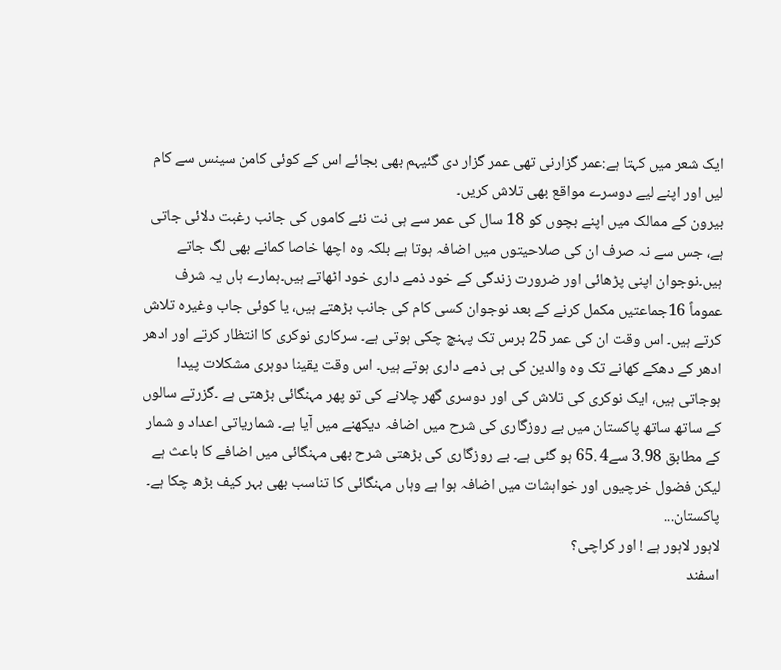ایک شعر میں کہتا ہے:عمر گزارنی تھی عمر گزار دی گئیہم بھی بجائے اس کے کوئی کامن سینس سے کام لیں اور اپنے لیے دوسرے مواقع بھی تلاش کریں۔
بیرون کے ممالک میں اپنے بچوں کو 18 سال کی عمر سے ہی نت نئے کاموں کی جانب رغبت دلائی جاتی ہے، جس سے نہ صرف ان کی صلاحیتوں میں اضافہ ہوتا ہے بلکہ وہ اچھا خاصا کمانے بھی لگ جاتے ہیں۔نوجوان اپنی پڑھائی اور ضرورت زندگی کے خود ذمے داری خود اٹھاتے ہیں۔ہمارے ہاں یہ شرف عموماً 16جماعتیں مکمل کرنے کے بعد نوجوان کسی کام کی جانب بڑھتے ہیں، یا کوئی جاب وغیرہ تلاش کرتے ہیں۔ اس وقت ان کی عمر 25 برس تک پہنچ چکی ہوتی ہے۔ سرکاری نوکری کا انتظار کرتے اور ادھر ادھر کے دھکے کھانے تک وہ والدین کی ہی ذمے داری ہوتے ہیں۔ اس وقت یقینا دوہری مشکلات پیدا ہوجاتی ہیں، ایک نوکری کی تلاش کی اور دوسری گھر چلانے کی تو پھر مہنگائی بڑھتی ہے ۔گزرتے سالوں کے ساتھ ساتھ پاکستان میں بے روزگاری کی شرح میں اضافہ دیکھنے میں آیا ہے۔ شماریاتی اعداد و شمار کے مطابق 3.98 سے4 .65 ہو گئی ہے۔ بے روزگاری کی بڑھتی شرح بھی مہنگائی میں اضافے کا باعث ہے لیکن فضول خرچیوں اور خواہشات میں اضافہ ہوا ہے وہاں مہنگائی کا تناسب بھی بہر کیف بڑھ چکا ہے۔
پاکستان...
لاہور لاہور ہے ! اور کراچی؟
اسفند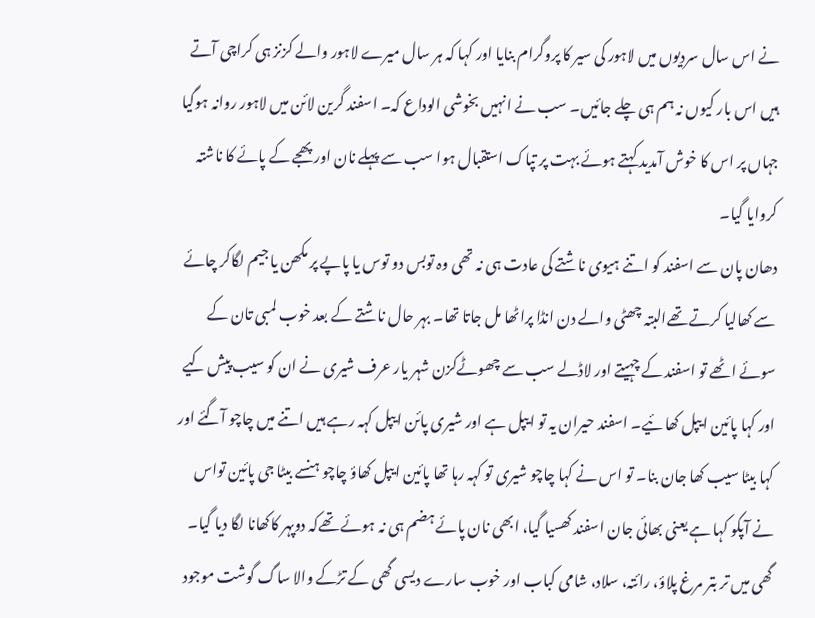نے اس سال سردیوں میں لاہور کی سیر کا پروگرام بنایا اور کہا کہ ہر سال میرے لاہور والے کزنز ہی کراچی آتے ہیں اس بار کیوں نہ ہم ہی چلے جائیں۔ سب نے انہیں بخوشی الوداع کہ۔ اسفند گرین لائن میں لاہور روانہ ہوگیا جہاں پر اس کا خوش آمدید کہتے ہوئے بہت پر تپاک استقبال ہوا سب سے پہلے نان اور پھجے کے پائے کا ناشتہ کروایا گیا۔
دھان پان سے اسفند کو اتنے ہیوی ناشتے کی عادت ہی نہ تھی وہ توبس دو توس یا پاپے پر مکھن یا جیم لگاکر چائے سے کھالیا کرتے تھےالبتہ چھٹی والے دن انڈا پراٹھا مل جاتا تھا۔ بہر حال ناشتے کے بعد خوب لمبی تان کے سوئے اٹھے تو اسفند کے چہیتے اور لاڈلے سب سے چھوٹےکزن شہر یار عرف شیری نے ان کو سیب پیش کیے اور کہا پائین ایپل کھا ئیے۔ اسفند حیران یہ تو ایپل ہے اور شیری پائن ایپل کہہ رہے ہیں اتنے میں چاچو آگئے اور کہا بیٹا سیب کھا جان بنا۔ تو اس نے کہا چاچو شیری تو کہہ رہا تھا پائین ایپل کھاؤ چاچو ہنسے بیٹا جی پائین تواس نے آپکو کہا ہے یعنی بھائی جان اسفند کھسیا گیا، ابھی نان پائے ہضم ہی نہ ہوئے تھےکہ دوپہر کاکھانا لگا دیا گیا۔ گھی میں تر بتر مرغ پلاؤ، رائتہ، سلاد، شامی کباب اور خوب سارے دیسی گھی کے تڑکے والا ساگ گوشت موجود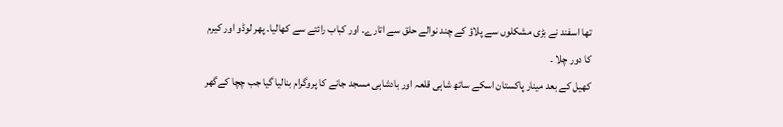تھا اسفند نے بڑی مشکلوں سے پلاؤ کے چند نوالے حلق سے اتارے۔ اور کباب رائتے سے کھالیا۔ پھر لوڈو اور کیرم کا دور چلا ۔
کھیل کے بعد مینار پاکستان اسکے ساتھ شاہی قلعہ اور بادشاہی مسجد جانے کا پروگرام بنالیا گیا جب چچا کےگھر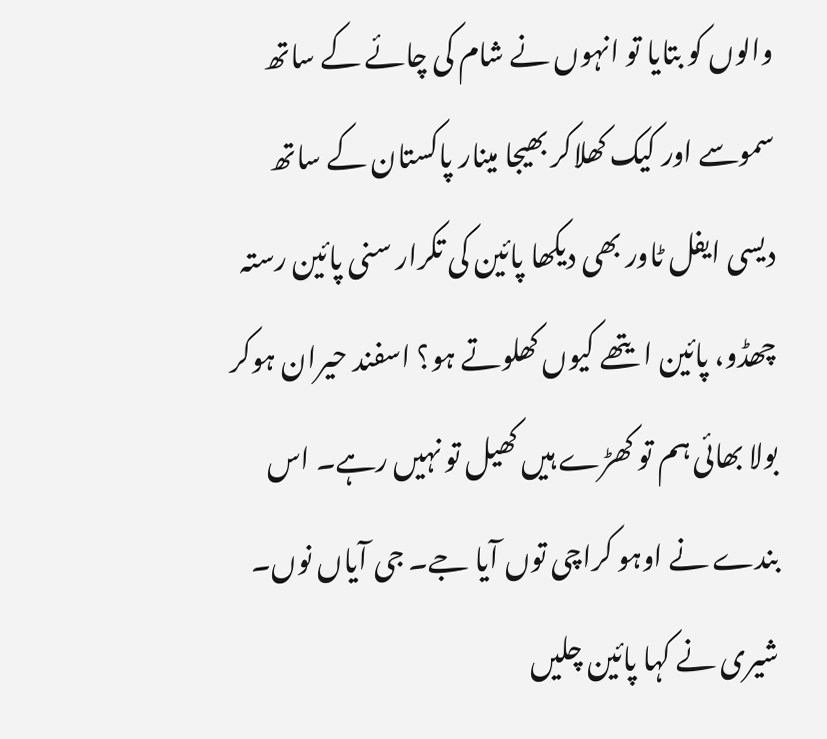والوں کو بتایا تو انہوں نے شام کی چائے کے ساتھ سموسے اور کیک کھلاکر بھیجا مینار پاکستان کے ساتھ دیسی ایفل ٹاور بھی دیکھا پائین کی تکرار سنی پائین رستہ چھڈو، پائین ایتھے کیوں کھلوتے ہو؟ اسفند حیران ہوکر بولا بھائی ہم تو کھڑے ہیں کھیل تو نہیں رہے۔ اس بندے نے اوہو کراچی توں آیا جے۔ جی آیاں نوں۔ شیری نے کہا پائین چلیں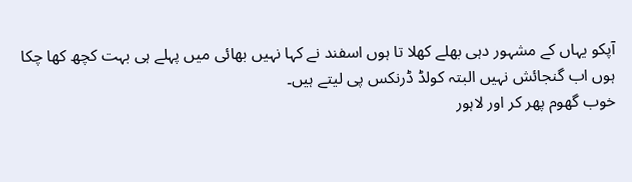آپکو یہاں کے مشہور دہی بھلے کھلا تا ہوں اسفند نے کہا نہیں بھائی میں پہلے ہی بہت کچھ کھا چکا ہوں اب گنجائش نہیں البتہ کولڈ ڈرنکس پی لیتے ہیں۔
خوب گھوم پھر کر اور لاہور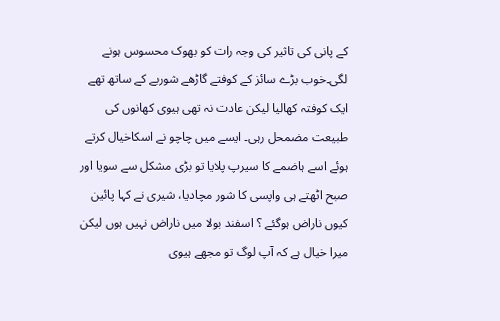کے پانی کی تاثیر کی وجہ رات کو بھوک محسوس ہونے لگی۔خوب بڑے سائز کے کوفتے گاڑھے شوربے کے ساتھ تھے ایک کوفتہ کھالیا لیکن عادت نہ تھی ہیوی کھانوں کی طبیعت مضمحل رہی۔ ایسے میں چاچو نے اسکاخیال کرتے ہوئے اسے ہاضمے کا سیرپ پلایا تو بڑی مشکل سے سویا اور صبح اٹھتے ہی واپسی کا شور مچادیا، شیری نے کہا پائین کیوں ناراض ہوگئے ؟ اسفند بولا میں ناراض نہیں ہوں لیکن میرا خیال ہے کہ آپ لوگ تو مجھے ہیوی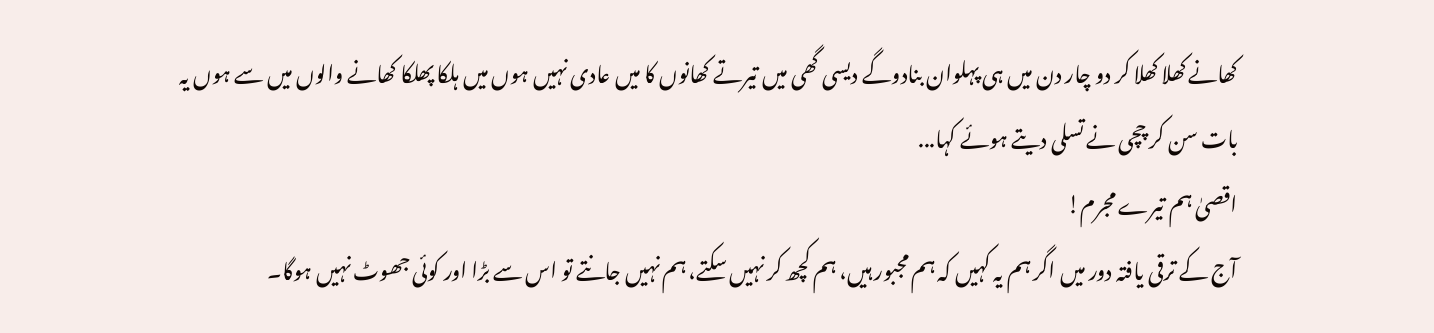کھانے کھلا کھلا کر دو چار دن میں ہی پہلوان بنادوگے دیسی گھی میں تیرتے کھانوں کا میں عادی نہیں ہوں میں ہلکا پھلکا کھانے والوں میں سے ہوں یہ بات سن کر چچی نے تسلی دیتے ہوئے کہا...
اقصیٰ ہم تیرے مجرم!
آج کے ترقی یافتہ دور میں اگر ہم یہ کہیں کہ ہم مجبور ہیں، ہم کچھ کر نہیں سکتے، ہم نہیں جانتے تو اس سے بڑا اور کوئی جھوٹ نہیں ہوگا۔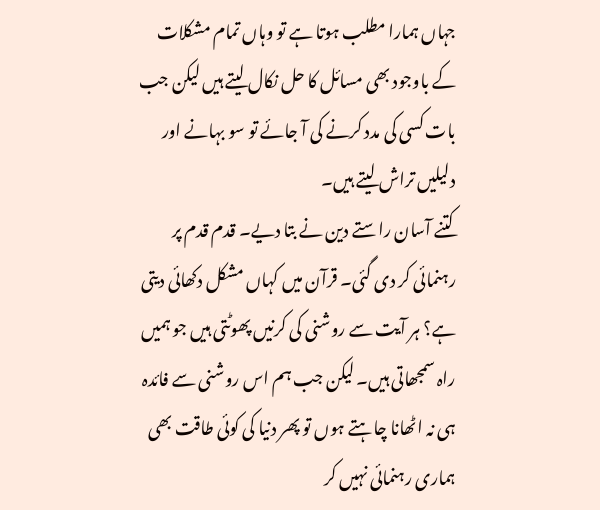جہاں ہمارا مطلب ہوتا ہے تو وہاں تمام مشکلات کے باوجود بھی مسائل کا حل نکال لیتے ہیں لیکن جب بات کسی کی مدد کرنے کی آ جائے تو سو بہانے اور دلیلیں تراش لیتے ہیں۔
کتنے آسان راستے دین نے بتا دیے۔ قدم قدم پر رہنمائی کر دی گئی۔ قرآن میں کہاں مشکل دکھائی دیتی ہے؟ ہر آیت سے روشنی کی کرنیں پھوٹتی ہیں جو ہمیں راہ سمجھاتی ہیں۔ لیکن جب ہم اس روشنی سے فائدہ ہی نہ اٹھانا چاہتے ہوں تو پھر دنیا کی کوئی طاقت بھی ہماری رہنمائی نہیں کر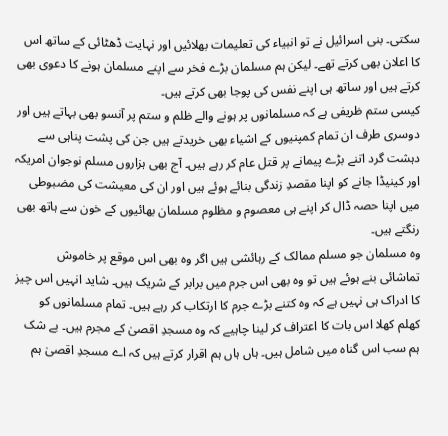سکتی۔ بنی اسرائیل نے تو انبیاء کی تعلیمات بھلائیں اور نہایت ڈھٹائی کے ساتھ اس کا اعلان بھی کرتے تھے۔ لیکن ہم مسلمان بڑے فخر سے اپنے مسلمان ہونے کا دعوی بھی کرتے ہیں اور ساتھ ہی اپنے نفس کی پوجا بھی کرتے ہیں۔
کیسی ستم ظریفی ہے کہ مسلمانوں پر ہونے والے ظلم و ستم پر آنسو بھی بہاتے ہیں اور دوسری طرف ان تمام کمپنیوں کے اشیاء بھی خریدتے ہیں جن کی پشت پناہی سے دہشت گرد اتنے بڑے پیمانے پر قتل عام کر رہے ہیں۔ آج بھی ہزاروں مسلم نوجوان امریکہ اور کینیڈا جانے کو اپنا مقصدِ زندگی بنائے ہوئے ہیں اور ان کی معیشت کی مضبوطی میں اپنا حصہ ڈال کر اپنے ہی معصوم و مظلوم مسلمان بھائیوں کے خون سے ہاتھ بھی رنگتے ہیں۔
وہ مسلمان جو مسلم ممالک کے رہائشی ہیں اگر وہ بھی اس موقع پر خاموش تماشائی بنے ہوئے ہیں تو وہ بھی اس جرم میں برابر کے شریک ہیں۔ شاید انہیں اس چیز کا ادراک ہی نہیں ہے کہ وہ کتنے بڑے جرم کا ارتکاب کر رہے ہیں۔ تمام مسلمانوں کو کھلم کھلا اس بات کا اعتراف کر لینا چاہیے کہ وہ مسجدِ اقصیٰ کے مجرم ہیں۔ بے شک ہم سب اس گناہ میں شامل ہیں۔ ہاں ہاں ہم اقرار کرتے ہیں کہ اے مسجدِ اقصیٰ ہم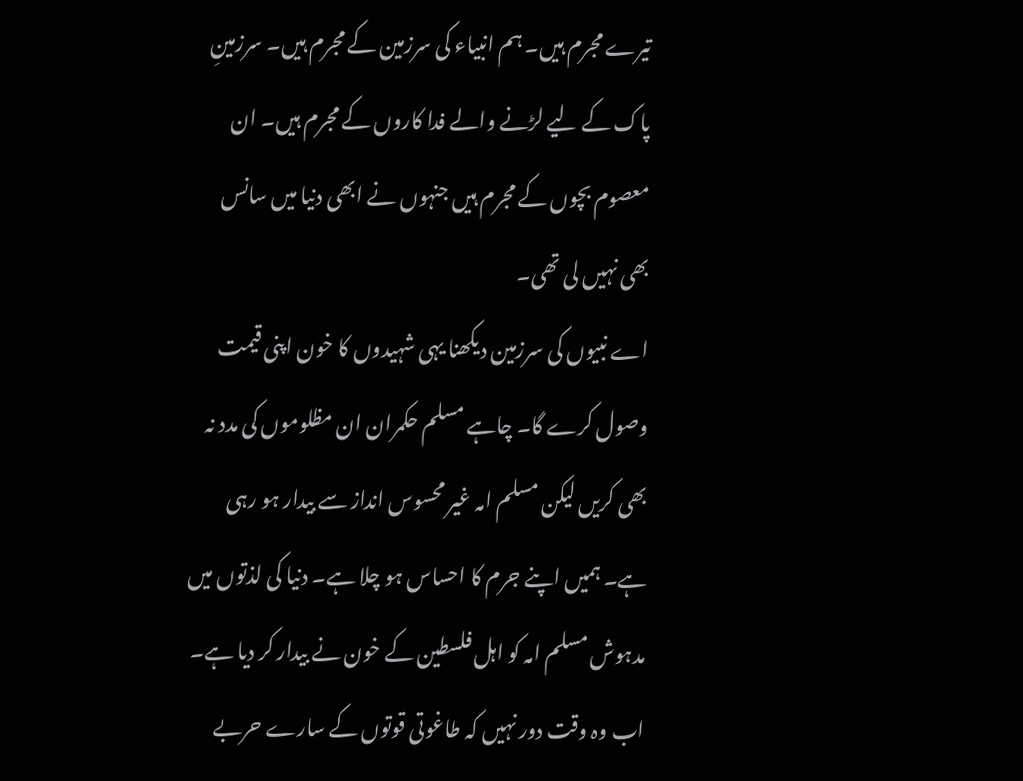تیرے مجرم ہیں۔ ہم انبیاء کی سرزمین کے مجرم ہیں۔ سرزمینِ پاک کے لیے لڑنے والے فدا کاروں کے مجرم ہیں۔ ان معصوم بچوں کے مجرم ہیں جنہوں نے ابھی دنیا میں سانس بھی نہیں لی تھی۔
اے نبیوں کی سرزمین دیکھنا یہی شہیدوں کا خون اپنی قیمت وصول کرے گا۔ چاہے مسلم حکمران ان مظلوموں کی مدد نہ بھی کریں لیکن مسلم امہ غیر محسوس انداز سے بیدار ہو رہی ہے۔ ہمیں اپنے جرم کا احساس ہو چلا ہے۔ دنیا کی لذتوں میں مدہوش مسلم امہ کو اہل فلسطین کے خون نے بیدار کر دیا ہے۔
اب وہ وقت دور نہیں کہ طاغوتی قوتوں کے سارے حربے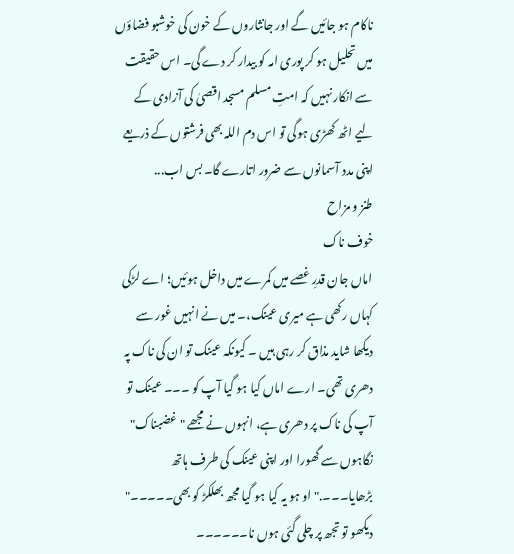ناکام ہو جائیں گے اور جانثاروں کے خون کی خوشبو فضاؤں میں تحلیل ہو کر پوری امہ کو بیدار کر دے گی۔ اس حقیقت سے انکار نہیں کہ امتِ مسلم مسجد اقصیٰ کی آزادی کے لیے اٹھ کھڑی ہوگی تو اس دم اللہ بھی فرشتوں کے ذریعے اپنی مدد آسمانوں سے ضرور اتارے گا۔ بس اب...
طنز و مزاح
خوف ناک
اماں جان قدرِ غصے میں کمرے میں داخل ہوئیں؛ اے لڑکی کہاں رکھی ہے میری عینک،۔ میں نے انہیں غور سے دیکھا شاید مذاق کر رہی ہیں ۔ کیونکہ عینک تو ان کی ناک پہ دھری تھی۔ ارے اماں کیا ہو گیا آپ کو ۔۔۔ عینک تو آپ کی ناک پر دھری ہے، انہوں نے مجھے "غضبناک" نگاہوں سے گھورا اور اپنی عینک کی طرف ہاتھ بڑھایا۔۔۔." او ہو یہ کیا ہو گیا مجھ بھلکڑ کو بھی۔۔۔۔۔" دیکھو تو تجھ پر چلی گئی ہوں نا۔۔۔۔۔۔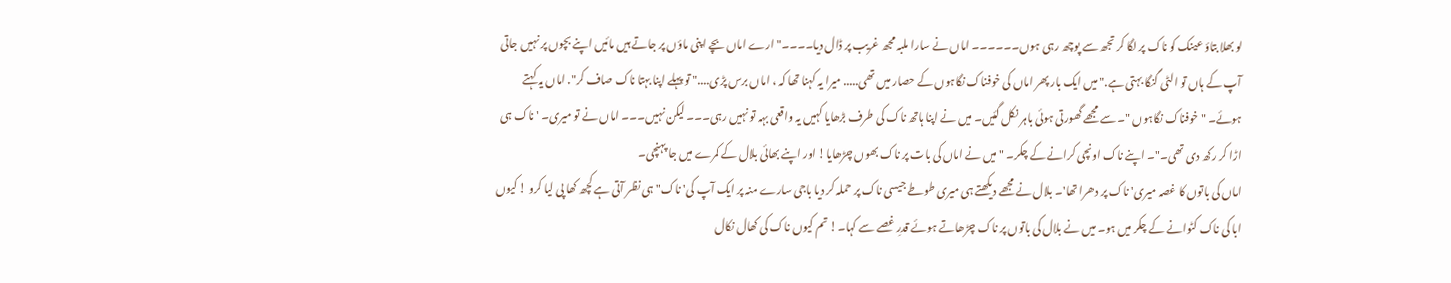لو بھلا بتاؤ عینک کو ناک پر لگا کر تجھ سے پوچھ رہی ہوں۔۔۔۔۔۔ اماں نے سارا ملبہ مجھ غریب پر ڈال دیا۔۔۔۔" ارے اماں بچے اپنی ماؤں پر جاتے ہیں مائیں اپنے بچوں پر نہیں جاتی آپ کے ہاں تو الٹی گنگا بہتی ہے." میں ایک بار پھر اماں کی خوفناک نگاہوں کے حصار میں تھی..... میرا یہ کہنا تھا کہ ، اماں برس پڑی...." تو پہلے اپنا بہتا ناک صاف کر". اماں یہ کہتے ہوئے۔ " خوفناک نگاہوں "۔ سے مجھے گھورتی ہوئی باہر نکل گئیں۔ میں نے اپنا ہاتھ ناک کی طرف بڑھایا کہیں یہ واقعی بہہ تو نہیں رہی۔۔۔ لیکن نہیں۔۔۔ اماں نے تو میری۔ ' ناک ہی اڑا کر رکھ دی تھی۔"۔ اپنے ناک اونچی کرانے کے چکر۔ " میں نے اماں کی بات پر ناک بھوں چڑھایا! اور اپنے بھائی بلال کے کمرے میں جا پہنچی۔
اماں کی باتوں کا غصہ میری' ناک پر دھرا تھا'۔ بلال نے مجھے دیکھتے ہی میری طوطے جیسی ناک پر حملہ کر دیا باجی سارے منہ پر ایک آپ کی' ناک" ہی نظر آتی ہے کچھ کھا پی لیا کرو ! کیوں ابا کی ناک کٹوانے کے چکر میں ہو۔ میں نے بلال کی باتوں پر ناک چڑھاتے ہوئے قدرِ غصے سے کہا۔! تم کیوں ناک کی کھال نکال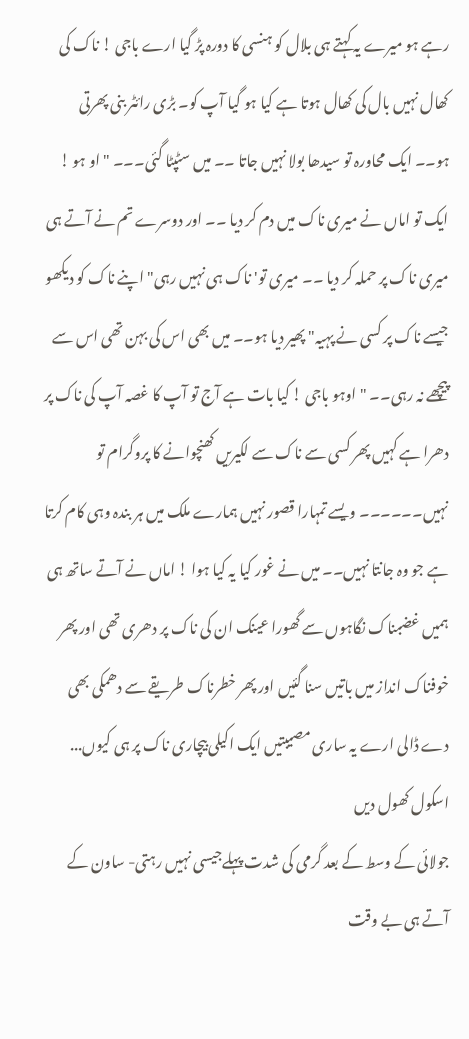رہے ہو میرے یہ کہتے ہی بلال کو ہنسی کا دورہ پڑ گیا ارے باجی ! ناک کی کھال نہیں بال کی کھال ہوتا ہے کیا ہو گیا آپ کو۔ بڑی رائٹر بنی پھرتی ہو۔۔ ایک محاورہ تو سیدھا بولا نہیں جاتا ۔۔ میں سٹپٹا گئی۔۔۔ " او ہو ! ایک تو اماں نے میری ناک میں دم کر دیا ۔۔ اور دوسرے تم نے آتے ہی میری ناک پر حملہ کر دیا ۔۔ میری تو' ناک ہی نہیں رہی" اپنے ناک کو دیکھو جیسے ناک پر کسی نے پہیہ" پھیر دیا ہو۔۔ میں بھی اس کی بہن تھی اس سے پیچھے نہ رہی۔۔ " اوہو باجی ! کیا بات ہے آج تو آپ کا غصہ آپ کی ناک پر دھرا ہے کہیں پھر کسی سے ناک سے لکیریں کھنچوانے کا پروگرام تو نہیں۔۔۔۔۔۔ ویسے تمہارا قصور نہیں ہمارے ملک میں ہر بندہ وہی کام کرتا ہے جو وہ جانتا نہیں۔۔ میں نے غور کیا یہ کیا ہوا ! اماں نے آتے ساتھ ہی ہمیں غضبناک نگاہوں سے گھورا عینک ان کی ناک پر دھری تھی اور پھر خوفناک انداز میں باتیں سنا گئیں اور پھر خطرناک طریقے سے دھمکی بھی دے ڈالی ارے یہ ساری مصیبتیں ایک اکیلی بیچاری ناک پر ہی کیوں...
اسکول کھول دیں
جولائی کے وسط کے بعد گرمی کی شدت پہلےجیسی نہیں رہتی- ساون کے آتے ہی بے وقت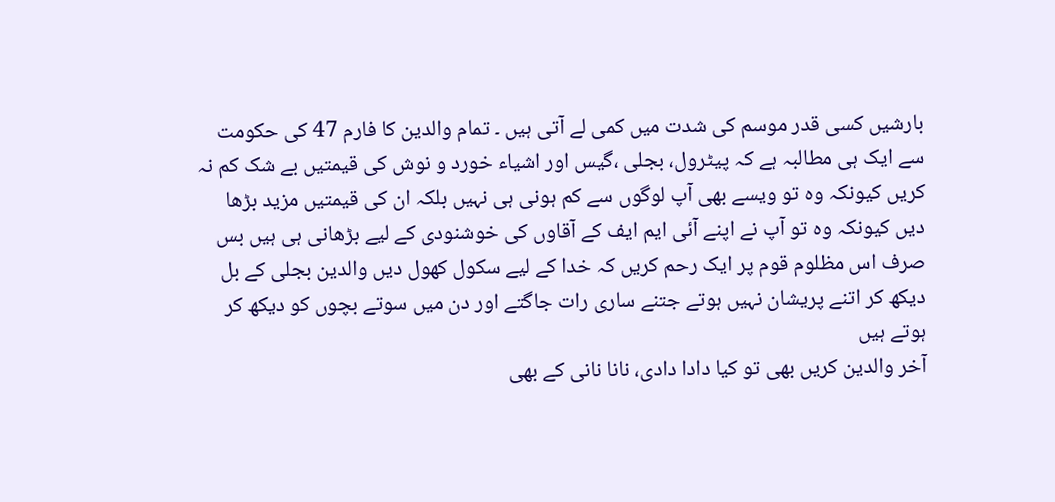بارشیں کسی قدر موسم کی شدت میں کمی لے آتی ہیں ۔ تمام والدین کا فارم 47 کی حکومت سے ایک ہی مطالبہ ہے کہ پیٹرول، بجلی ،گیس اور اشیاء خورد و نوش کی قیمتیں بے شک کم نہ کریں کیونکہ وہ تو ویسے بھی آپ لوگوں سے کم ہونی ہی نہیں بلکہ ان کی قیمتیں مزید بڑھا دیں کیونکہ وہ تو آپ نے اپنے آئی ایم ایف کے آقاوں کی خوشنودی کے لیے بڑھانی ہی ہیں بس صرف اس مظلوم قوم پر ایک رحم کریں کہ خدا کے لیے سکول کھول دیں والدین بجلی کے بل دیکھ کر اتنے پریشان نہیں ہوتے جتنے ساری رات جاگتے اور دن میں سوتے بچوں کو دیکھ کر ہوتے ہیں
آخر والدین کریں بھی تو کیا دادا دادی، نانا نانی کے بھی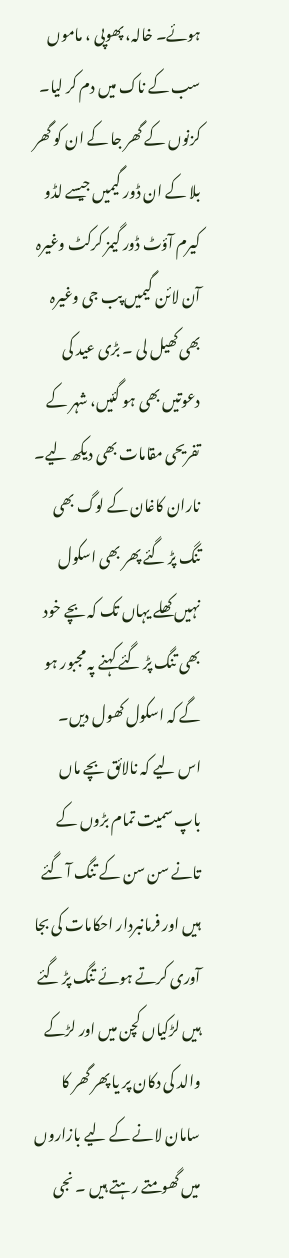ہوئے۔ خالہ، پھوپی ، ماموں سب کے ناک میں دم کر لیا۔ کزنوں کے گھر جا کے ان کو گھر بلا کے ان ڈور گیمیں جیسے لڈو کیرم آؤٹ ڈور گیمز کرکٹ وغیرہ آن لائن گیمیں پب جی وغیرہ بھی کھیل لی ۔ بڑی عید کی دعوتیں بھی ہو گئیں، شہر کے تفریحی مقامات بھی دیکھ لیے۔ ناران کاغان کے لوگ بھی تنگ پڑ گئے پھر بھی اسکول نہیں کھلے یہاں تک کہ بچے خود بھی تنگ پڑ گئے کہنے پہ مجبور ہو گے کہ اسکول کھول دیں۔
اس لیے کہ نالائق بچے ماں باپ سمیت تمام بڑوں کے تانے سن سن کے تنگ آ گئے ہیں اور فرمانبردار احکامات کی بجا آوری کرتے ہوئے تنگ پڑ گئے ہیں لڑکیاں کچن میں اور لڑکے والد کی دکان پر یا پھر گھر کا سامان لانے کے لیے بازاروں میں گھومتے رہتے ہیں ۔ نجی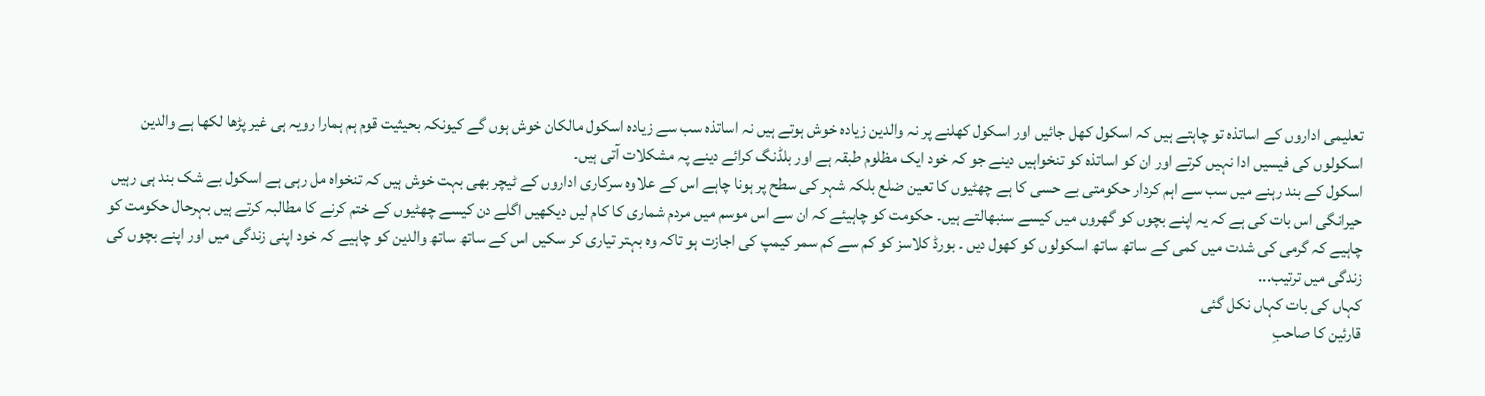تعلیمی اداروں کے اساتذہ تو چاہتے ہیں کہ اسکول کھل جائیں اور اسکول کھلنے پر نہ والدین زیادہ خوش ہوتے ہیں نہ اساتذہ سب سے زیادہ اسکول مالکان خوش ہوں گے کیونکہ بحیثیت قوم ہم ہمارا رویہ ہی غیر پڑھا لکھا ہے والدین اسکولوں کی فیسیں ادا نہیں کرتے اور ان کو اساتذہ کو تنخواہیں دینے جو کہ خود ایک مظلوم طبقہ ہے اور بلڈنگ کرائے دینے پہ مشکلات آتی ہیں۔
اسکول کے بند رہنے میں سب سے اہم کردار حکومتی بے حسی کا ہے چھٹیوں کا تعین ضلع بلکہ شہر کی سطح پر ہونا چاہے اس کے علاوہ سرکاری اداروں کے ٹیچر بھی بہت خوش ہیں کہ تنخواہ مل رہی ہے اسکول بے شک بند ہی رہیں حیرانگی اس بات کی ہے کہ یہ اپنے بچوں کو گھروں میں کیسے سنبھالتے ہیں۔ حکومت کو چاہیئے کہ ان سے اس موسم میں مردم شماری کا کام لیں دیکھیں اگلے دن کیسے چھٹیوں کے ختم کرنے کا مطالبہ کرتے ہیں بہرحال حکومت کو چاہیے کہ گرمی کی شدت میں کمی کے ساتھ ساتھ اسکولوں کو کھول دیں ۔ بورڈ کلاسز کو کم سے کم سمر کیمپ کی اجازت ہو تاکہ وہ بہتر تیاری کر سکیں اس کے ساتھ ساتھ والدین کو چاہیے کہ خود اپنی زندگی میں اور اپنے بچوں کی زندگی میں ترتیب...
کہاں کی بات کہاں نکل گئی
قارئین کا صاحبِ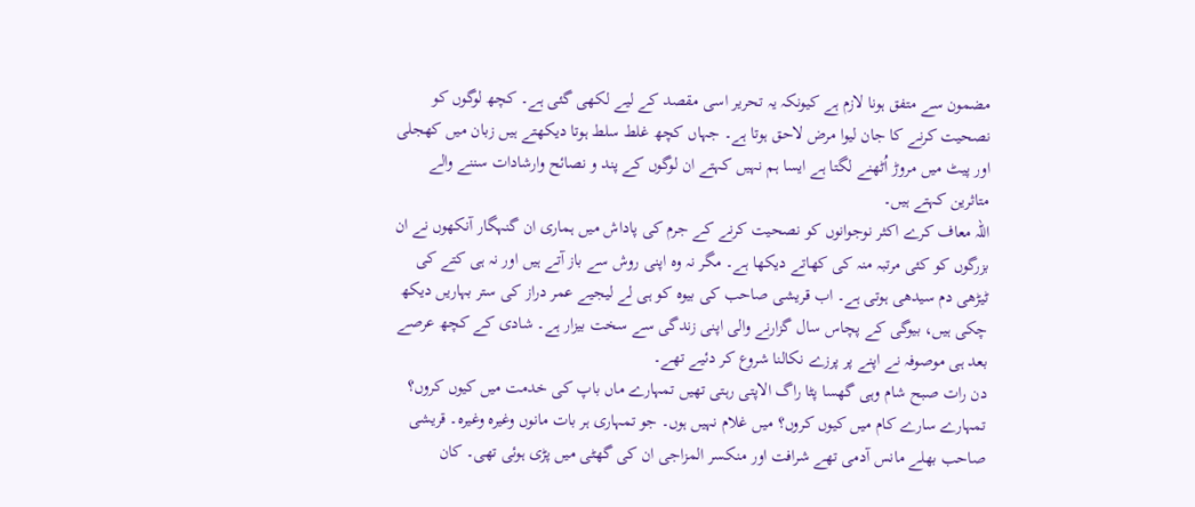مضمون سے متفق ہونا لازم ہے کیونکہ یہ تحریر اسی مقصد کے لیے لکھی گئی ہے۔ کچھ لوگوں کو نصحیت کرنے کا جان لیوا مرض لاحق ہوتا ہے۔ جہاں کچھ غلط سلط ہوتا دیکھتے ہیں زبان میں کھجلی اور پیٹ میں مروڑ اُٹھنے لگتا ہے ایسا ہم نہیں کہتے ان لوگوں کے پند و نصائح وارشادات سننے والے متاثرین کہتے ہیں۔
اللہ معاف کرے اکثر نوجوانوں کو نصحیت کرنے کے جرم کی پاداش میں ہماری ان گنہگار آنکھوں نے ان بزرگوں کو کئی مرتبہ منہ کی کھاتے دیکھا ہے۔ مگر نہ وہ اپنی روش سے باز آتے ہیں اور نہ ہی کتے کی ٹیڑھی دم سیدھی ہوتی ہے۔ اب قریشی صاحب کی بیوہ کو ہی لے لیجیے عمر دراز کی ستر بہاریں دیکھ چکی ہیں، بیوگی کے پچاس سال گزارنے والی اپنی زندگی سے سخت بیزار ہے۔ شادی کے کچھ عرصے بعد ہی موصوفہ نے اپنے پر پرزے نکالنا شروع کر دئیے تھے۔
دن رات صبح شام وہی گھسا پٹا راگ الاپتی رہتی تھیں تمہارے ماں باپ کی خدمت میں کیوں کروں؟ تمہارے سارے کام میں کیوں کروں؟ میں غلام نہیں ہوں۔ جو تمہاری ہر بات مانوں وغیرہ وغیرہ۔ قریشی صاحب بھلے مانس آدمی تھے شرافت اور منکسر المزاجی ان کی گھٹی میں پڑی ہوئی تھی۔ کان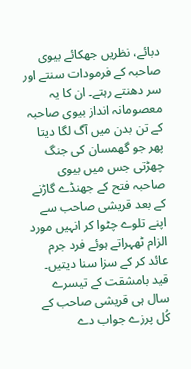دبائے، نظریں جھکائے بیوی صاحبہ کے فرمودات سنتے اور سر دھنتے رہتے۔ ان کا یہ معصومانہ انداز بیوی صاحبہ کے تن بدن میں آگ لگا دیتا پھر جو گھمسان کی جنگ چھڑتی جس میں بیوی صاحبہ فتح کے جھنڈے گاڑنے کے بعد قریشی صاحب سے اپنے تلوے چٹوا کر انہیں مورد الزام ٹھہراتے ہوئے فرد جرم عائد کر کے سزا سنا دیتیں۔ قید بامشقت کے تیسرے سال ہی قریشی صاحب کے کُل پرزے جواب دے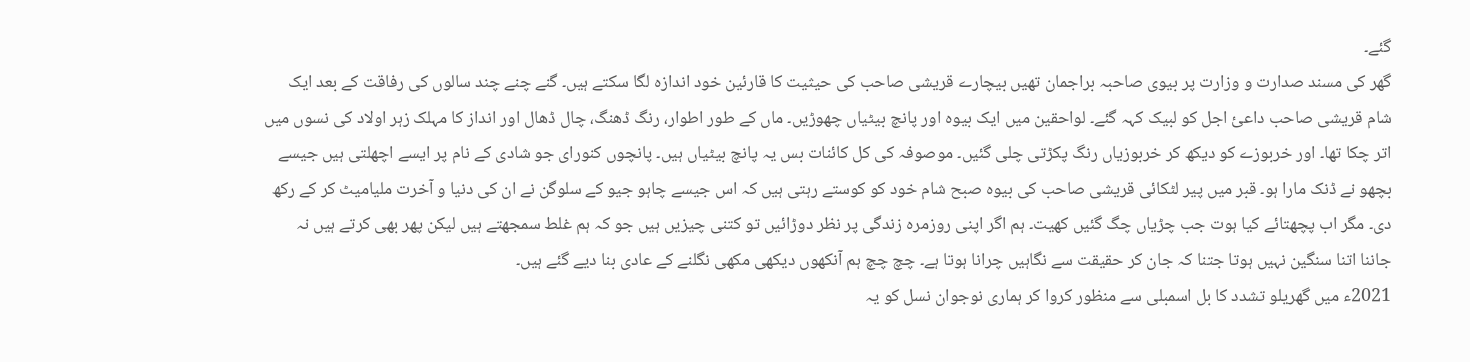گئے۔
گھر کی مسند صدارت و وزارت پر بیوی صاحبہ براجمان تھیں بیچارے قریشی صاحب کی حیثیت کا قارئین خود اندازہ لگا سکتے ہیں۔ گنے چنے چند سالوں کی رفاقت کے بعد ایک شام قریشی صاحب داعئ اجل کو لبیک کہہ گئے۔ لواحقین میں ایک بیوہ اور پانچ بیٹیاں چھوڑیں۔ ماں کے طور اطوار، رنگ ڈھنگ، چال ڈھال اور انداز کا مہلک زہر اولاد کی نسوں میں اتر چکا تھا۔ اور خربوزے کو دیکھ کر خربوزیاں رنگ پکڑتی چلی گئیں۔ موصوفہ کی کل کائنات بس یہ پانچ بیٹیاں ہیں۔ پانچوں کنورای جو شادی کے نام پر ایسے اچھلتی ہیں جیسے بچھو نے ڈنک مارا ہو۔ قبر میں پیر لٹکائی قریشی صاحب کی بیوہ صبح شام خود کو کوستے رہتی ہیں کہ اس جیسے چاہو جیو کے سلوگن نے ان کی دنیا و آخرت ملیامیٹ کر کے رکھ دی۔ مگر اب پچھتائے کیا ہوت جب چڑیاں چگ گئیں کھیت۔ ہم اگر اپنی روزمرہ زندگی پر نظر دوڑائیں تو کتنی چیزیں ہیں جو کہ ہم غلط سمجھتے ہیں لیکن پھر بھی کرتے ہیں نہ جاننا اتنا سنگین نہیں ہوتا جتنا کہ جان کر حقیقت سے نگاہیں چرانا ہوتا ہے۔ چچ چچ ہم آنکھوں دیکھی مکھی نگلنے کے عادی بنا دیے گئے ہیں۔
2021ء میں گھریلو تشدد کا بل اسمبلی سے منظور کروا کر ہماری نوجوان نسل کو یہ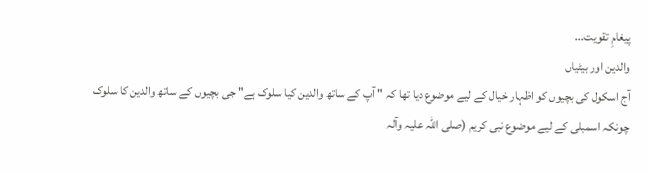پیغامِ تقویت...
والدین اور بیٹیاں
آج اسکول کی بچیوں کو اظہار خیال کے لیے موضوع دیا تھا کہ " آپ کے ساتھ والدین کیا سلوک ہے" جی بچیوں کے ساتھ والدین کا سلوک
چونکہ اسمبلی کے لیے موضوع نبی کریم (صلی اللہ علیہ وآلہ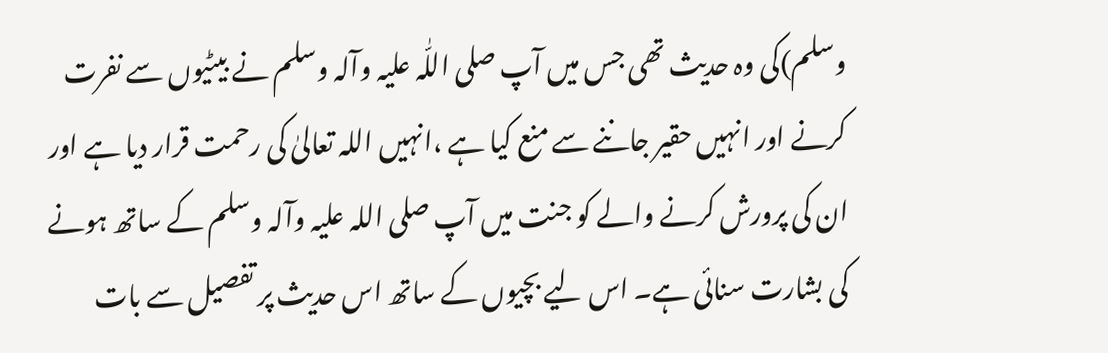وسلم)کی وہ حدیث تھی جس میں آپ صلی اللّٰہ علیہ وآلہ وسلم نے بیٹیوں سے نفرت کرنے اور انہیں حقیر جاننے سے منع کیا ہے ،انہیں اللہ تعالیٰ کی رحمت قرار دیا ہے اور ان کی پرورش کرنے والے کو جنت میں آپ صلی اللہ علیہ وآلہ وسلم کے ساتھ ہونے کی بشارت سنائی ہے۔ اس لیے بچیوں کے ساتھ اس حدیث پر تفصیل سے بات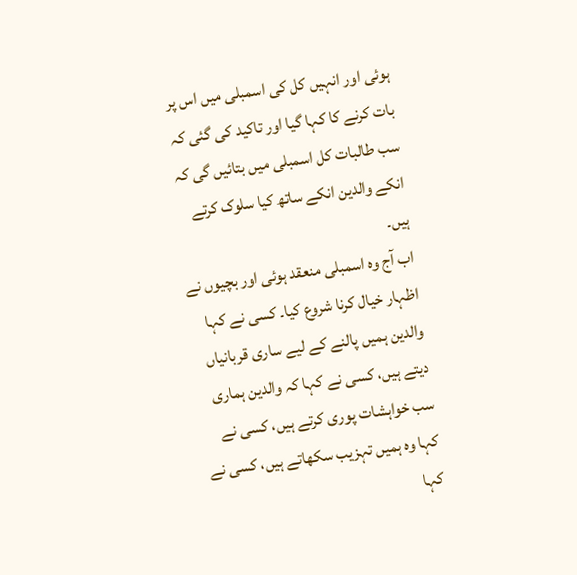ہوئی اور انہیں کل کی اسمبلی میں اس پر بات کرنے کا کہا گیا اور تاکید کی گئی کہ سب طالبات کل اسمبلی میں بتائیں گی کہ انکے والدین انکے ساتھ کیا سلوک کرتے ہیں۔
اب آج وہ اسمبلی منعقد ہوئی اور بچیوں نے اظہار خیال کرنا شروع کیا۔ کسی نے کہا والدین ہمیں پالنے کے لیے ساری قربانیاں دیتے ہیں، کسی نے کہا کہ والدین ہماری سب خواہشات پوری کرتے ہیں، کسی نے کہا وہ ہمیں تہزیب سکھاتے ہیں، کسی نے کہا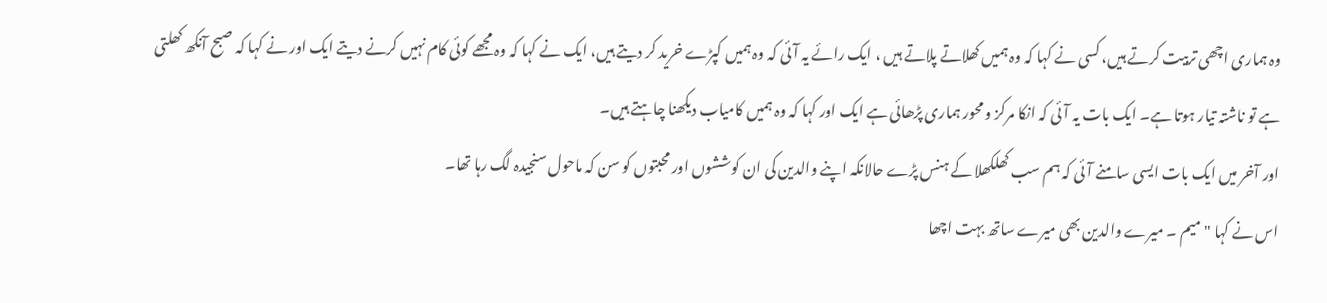وہ ہماری اچھی تربیت کرتے ہیں، کسی نے کہا کہ وہ ہمیں کھلاتے پلاتے ہیں ، ایک رائے یہ آئی کہ وہ ہمیں کپڑے خرید کر دیتے ہیں، ایک نے کہا کہ وہ مجھے کوئی کام نہیں کرنے دیتے ایک اور نے کہا کہ صبح آنکھ کھلتی ہے تو ناشتہ تیار ہوتا ہے۔ ایک بات یہ آئی کہ انکا مرکز و محور ہماری پڑھائی ہے ایک اور کہا کہ وہ ہمیں کامیاب دیکھنا چاہتے ہیں۔
اور آخر میں ایک بات ایسی سامنے آئی کہ ہم سب کھلکھلا کے ہنس پڑے حالانکہ اپنے والدین کی ان کوششوں اور محبتوں کو سن کہ ماحول سنجیدہ لگ رہا تھا۔
اس نے کہا " میم ۔ میرے والدین بھی میرے ساتھ بہت اچھا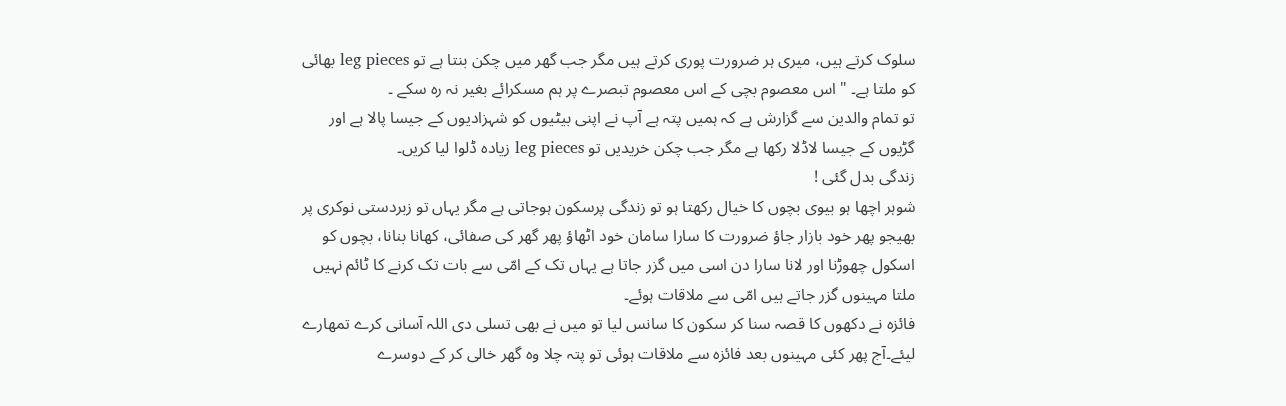سلوک کرتے ہیں، میری ہر ضرورت پوری کرتے ہیں مگر جب گھر میں چکن بنتا ہے تو leg pieces بھائی کو ملتا ہے۔ " اس معصوم بچی کے اس معصوم تبصرے پر ہم مسکرائے بغیر نہ رہ سکے ۔
تو تمام والدین سے گزارش ہے کہ ہمیں پتہ ہے آپ نے اپنی بیٹیوں کو شہزادیوں کے جیسا پالا ہے اور گڑیوں کے جیسا لاڈلا رکھا ہے مگر جب چکن خریدیں تو leg pieces زیادہ ڈلوا لیا کریں۔
زندگی بدل گئی !
شوہر اچھا ہو بیوی بچوں کا خیال رکھتا ہو تو زندگی پرسکون ہوجاتی ہے مگر یہاں تو زبردستی نوکری پر بھیجو پھر خود بازار جاؤ ضرورت کا سارا سامان خود اٹھاؤ پھر گھر کی صفائی، کھانا بنانا، بچوں کو اسکول چھوڑنا اور لانا سارا دن اسی میں گزر جاتا ہے یہاں تک کے امّی سے بات تک کرنے کا ٹائم نہیں ملتا مہینوں گزر جاتے ہیں امّی سے ملاقات ہوئے۔
فائزہ نے دکھوں کا قصہ سنا کر سکون کا سانس لیا تو میں نے بھی تسلی دی اللہ آسانی کرے تمھارے لیئے۔آج پھر کئی مہینوں بعد فائزہ سے ملاقات ہوئی تو پتہ چلا وہ گھر خالی کر کے دوسرے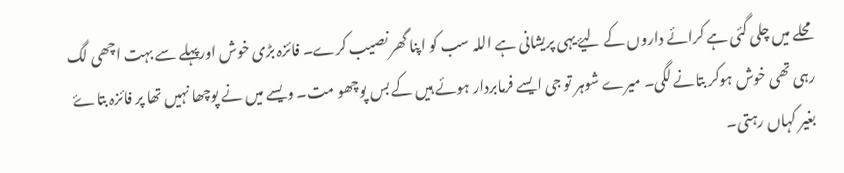محلے میں چلی گئی ہے کرائے داروں کے لیۓ یہی پریشانی ہے اللہ سب کو اپنا گھر نصیب کرے۔ فائزہ بڑی خوش اورپہلے سے بہت اچھی لگ رہی تھی خوش ہوکر بتانے لگی۔ میرے شوہر تو جی ایسے فرمابردار ہوئے ہیں کے بس پوچھو مت۔ ویسے میں نے پوچھا نہیں تھا پر فائزہ بتاۓ بغیر کہاں رہتی۔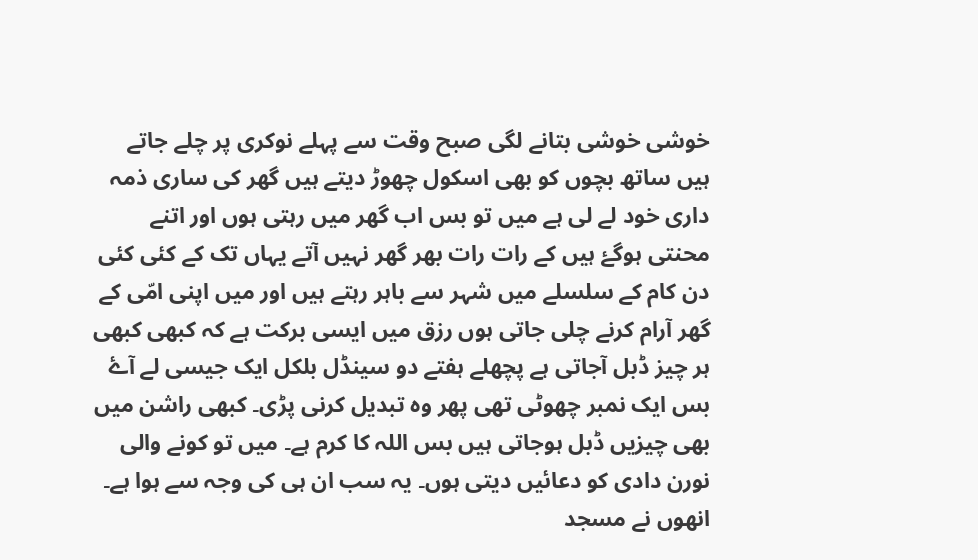خوشی خوشی بتانے لگی صبح وقت سے پہلے نوکری پر چلے جاتے ہیں ساتھ بچوں کو بھی اسکول چھوڑ دیتے ہیں گھر کی ساری ذمہ داری خود لے لی ہے میں تو بس اب گھر میں رہتی ہوں اور اتنے محنتی ہوگۓ ہیں کے رات رات بھر گھر نہیں آتے یہاں تک کے کئی کئی دن کام کے سلسلے میں شہر سے باہر رہتے ہیں اور میں اپنی امّی کے گھر آرام کرنے چلی جاتی ہوں رزق میں ایسی برکت ہے کہ کبھی کبھی ہر چیز ڈبل آجاتی ہے پچھلے ہفتے دو سینڈل بلکل ایک جیسی لے آۓ بس ایک نمبر چھوٹی تھی پھر وہ تبدیل کرنی پڑی۔ کبھی راشن میں بھی چیزیں ڈبل ہوجاتی ہیں بس اللہ کا کرم ہے۔ میں تو کونے والی نورن دادی کو دعائيں دیتی ہوں۔ یہ سب ان ہی کی وجہ سے ہوا ہے۔ انھوں نے مسجد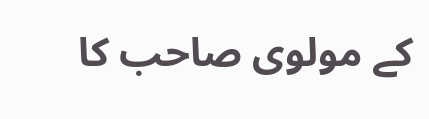کے مولوی صاحب کا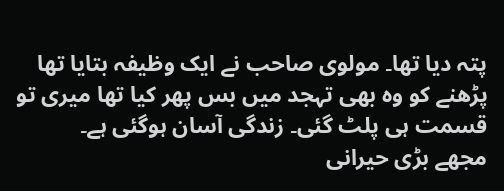پتہ دیا تھا۔ مولوی صاحب نے ایک وظیفہ بتایا تھا پڑھنے کو وہ بھی تہجد میں بس پھر کیا تھا میری تو قسمت ہی پلٹ گئی۔ زندگی آسان ہوگئی ہے۔
مجھے بڑی حیرانی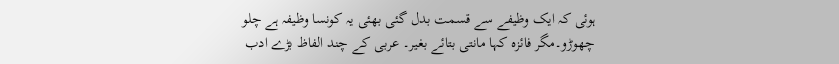ہوئی کہ ایک وظیفے سے قسمت بدل گئی بھئی یہ کونسا وظیفہ ہے چلو چھوڑو۔مگر فائزہ کہا مانتی بتائے بغیر۔ عربی کے چند الفاظ بڑے ادب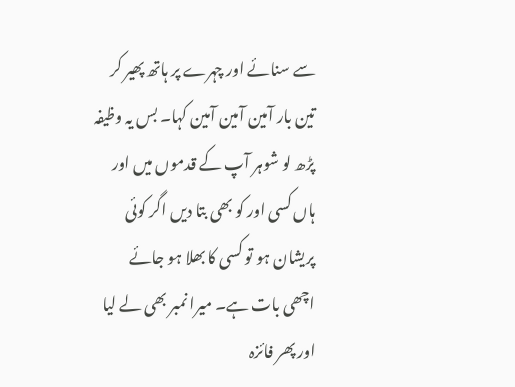سے سنائے اور چہرے پر ہاتھ پھیر کر تین بار آمین آمین آمین کہا۔ بس یہ وظیفہ پڑھ لو شوہر آپ کے قدموں میں اور ہاں کسی اور کو بھی بتا دیں اگر کوئی پریشان ہو تو کسی کا بھلا ہو جائے اچھی بات ہے۔ میرا نمبر بھی لے لیا اور پھر فائزہ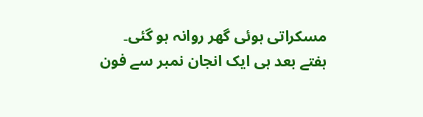مسکراتی ہوئی گھر روانہ ہو گئی۔
ہفتے بعد ہی ایک انجان نمبر سے فون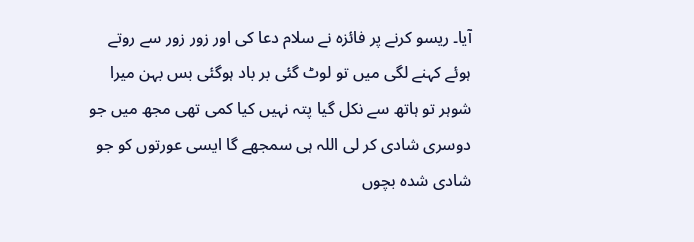آیا۔ ریسو کرنے پر فائزہ نے سلام دعا کی اور زور زور سے روتے ہوئے کہنے لگی میں تو لوٹ گئی بر باد ہوگئی بس بہن میرا شوہر تو ہاتھ سے نکل گیا پتہ نہیں کیا کمی تھی مجھ میں جو دوسری شادی کر لی اللہ ہی سمجھے گا ایسی عورتوں کو جو شادی شدہ بچوں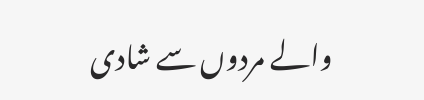والے مردوں سے شادی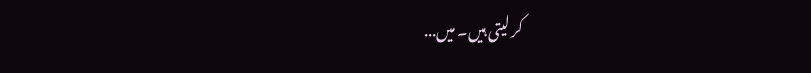کر لیتی ہیں۔ میں...